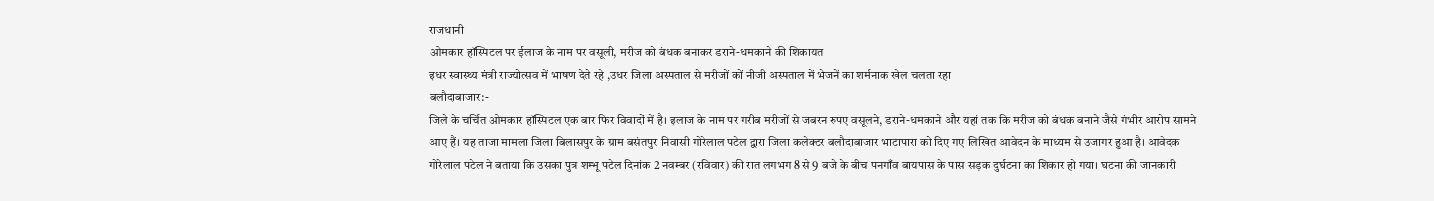राजधानी
ओमकार हॉस्पिटल पर ईलाज के नाम पर वसूली, मरीज को बंधक बनाकर डराने-धमकाने की शिकायत
इधर स्वास्थ्य मंत्री राज्योत्सव में भाषण देते रहे ,उधर जिला अस्पताल से मरीजों कों नीजी अस्पताल में भेजनें का शर्मनाक खेल चलता रहा
बलौदाबाजार:-
जिले के चर्चित ओमकार हॉस्पिटल एक बार फिर विवादों में है। इलाज के नाम पर गरीब मरीजों से जबरन रुपए वसूलने, डराने-धमकाने और यहां तक कि मरीज को बंधक बनाने जैसे गंभीर आरोप सामने आए हैं। यह ताजा मामला जिला बिलासपुर के ग्राम बसंतपुर निवासी गोरेलाल पटेल द्वारा जिला कलेक्टर बलौदाबाजार भाटापारा को दिए गए लिखित आवेदन के माध्यम से उजागर हुआ है। आवेदक गोरेलाल पटेल ने बताया कि उसका पुत्र शम्भू पटेल दिनांक 2 नवम्बर (रविवार) की रात लगभग 8 से 9 बजे के बीच पनगाँव बायपास के पास सड़क दुर्घटना का शिकार हो गया। घटना की जानकारी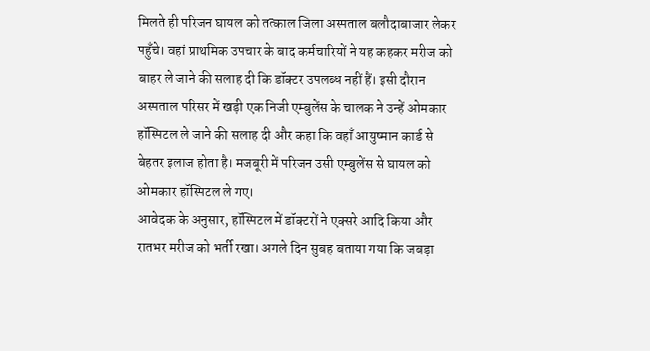मिलते ही परिजन घायल को तत्काल जिला अस्पताल बलौदाबाजार लेकर पहुँचे। वहां प्राथमिक उपचार के बाद कर्मचारियों ने यह कहकर मरीज को बाहर ले जाने की सलाह दी कि डॉक्टर उपलब्ध नहीं हैं। इसी दौरान अस्पताल परिसर में खड़ी एक निजी एम्बुलेंस के चालक ने उन्हें ओमकार हॉस्पिटल ले जाने की सलाह दी और कहा कि वहाँ आयुष्मान कार्ड से बेहतर इलाज होता है। मजबूरी में परिजन उसी एम्बुलेंस से घायल को ओमकार हॉस्पिटल ले गए।
आवेदक के अनुसार, हॉस्पिटल में डॉक्टरों ने एक्सरे आदि किया और रातभर मरीज को भर्ती रखा। अगले दिन सुबह बताया गया कि जबड़ा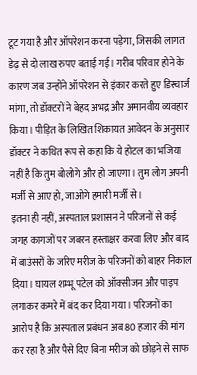टूट गया है और ऑपरेशन करना पड़ेगा, जिसकी लागत डेढ़ से दो लाख रुपए बताई गई। गरीब परिवार होने के कारण जब उन्होंने ऑपरेशन से इंकार करते हुए डिस्चार्ज मांगा, तो डॉक्टरों ने बेहद अभद्र और अमानवीय व्यवहार किया। पीड़ित के लिखित शिकायत आवेदन के अनुसार डॉक्टर ने कथित रूप से कहा कि ये होटल का भजिया नहीं है कि तुम बोलोगे और हो जाएगा। तुम लोग अपनी मर्जी से आए हो, जाओगे हमारी मर्जी से।
इतना ही नहीं, अस्पताल प्रशासन ने परिजनों से कई जगह कागजों पर जबरन हस्ताक्षर करवा लिए और बाद में बाउंसरों के जरिए मरीज के परिजनों को बाहर निकाल दिया। घायल शम्भू पटेल को ऑक्सीजन और पाइप लगाकर कमरे में बंद कर दिया गया। परिजनों का आरोप है कि अस्पताल प्रबंधन अब 80 हजार की मांग कर रहा है और पैसे दिए बिना मरीज को छोड़ने से साफ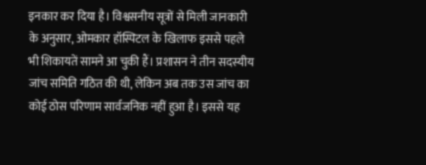इनकार कर दिया है। विश्वसनीय सूत्रों से मिली जानकारी के अनुसार, ओमकार हॉस्पिटल के खिलाफ इससे पहले भी शिकायतें सामने आ चुकी हैं। प्रशासन ने तीन सदस्यीय जांच समिति गठित की थी, लेकिन अब तक उस जांच का कोई ठोस परिणाम सार्वजनिक नहीं हुआ है। इससे यह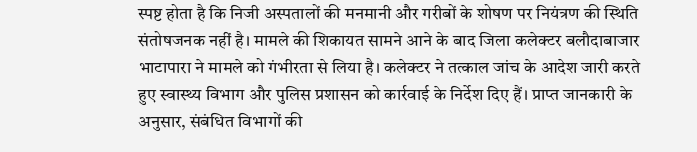स्पष्ट होता है कि निजी अस्पतालों की मनमानी और गरीबों के शोषण पर नियंत्रण की स्थिति संतोषजनक नहीं है। मामले की शिकायत सामने आने के बाद जिला कलेक्टर बलौदाबाजार भाटापारा ने मामले को गंभीरता से लिया है। कलेक्टर ने तत्काल जांच के आदेश जारी करते हुए स्वास्थ्य विभाग और पुलिस प्रशासन को कार्रवाई के निर्देश दिए हैं। प्राप्त जानकारी के अनुसार, संबंधित विभागों की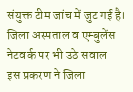संयुक्त टीम जांच में जुट गई है।
जिला अस्पताल व एम्बुलेंस नेटवर्क पर भी उठे सवाल
इस प्रकरण ने जिला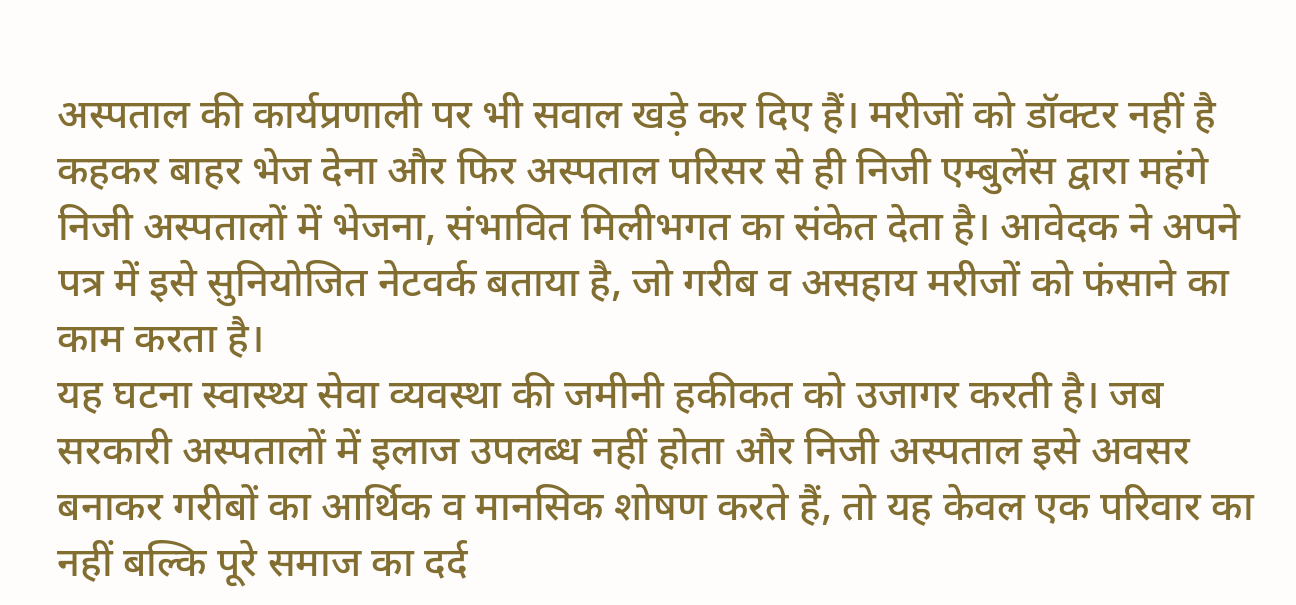अस्पताल की कार्यप्रणाली पर भी सवाल खड़े कर दिए हैं। मरीजों को डॉक्टर नहीं है कहकर बाहर भेज देना और फिर अस्पताल परिसर से ही निजी एम्बुलेंस द्वारा महंगे निजी अस्पतालों में भेजना, संभावित मिलीभगत का संकेत देता है। आवेदक ने अपने पत्र में इसे सुनियोजित नेटवर्क बताया है, जो गरीब व असहाय मरीजों को फंसाने का काम करता है।
यह घटना स्वास्थ्य सेवा व्यवस्था की जमीनी हकीकत को उजागर करती है। जब सरकारी अस्पतालों में इलाज उपलब्ध नहीं होता और निजी अस्पताल इसे अवसर बनाकर गरीबों का आर्थिक व मानसिक शोषण करते हैं, तो यह केवल एक परिवार का नहीं बल्कि पूरे समाज का दर्द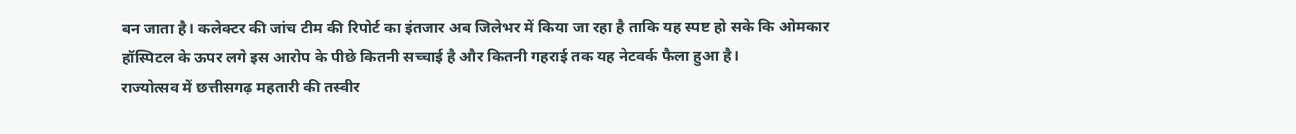बन जाता है। कलेक्टर की जांच टीम की रिपोर्ट का इंतजार अब जिलेभर में किया जा रहा है ताकि यह स्पष्ट हो सके कि ओमकार हॉस्पिटल के ऊपर लगे इस आरोप के पीछे कितनी सच्चाई है और कितनी गहराई तक यह नेटवर्क फैला हुआ है।
राज्योत्सव में छत्तीसगढ़ महतारी की तस्वीर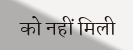को नहीं मिली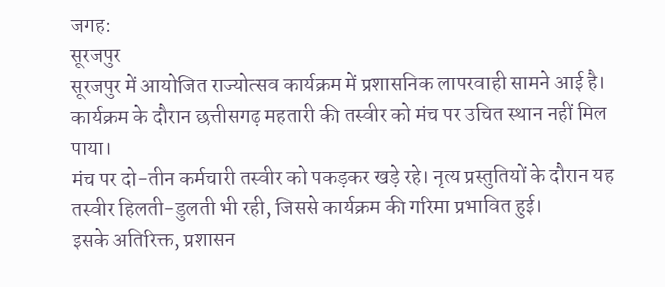जगह:
सूरजपुर
सूरजपुर में आयोजित राज्योत्सव कार्यक्रम में प्रशासनिक लापरवाही सामने आई है। कार्यक्रम के दौरान छत्तीसगढ़ महतारी की तस्वीर को मंच पर उचित स्थान नहीं मिल पाया।
मंच पर दो-तीन कर्मचारी तस्वीर को पकड़कर खड़े रहे। नृत्य प्रस्तुतियों के दौरान यह तस्वीर हिलती-डुलती भी रही, जिससे कार्यक्रम की गरिमा प्रभावित हुई।
इसके अतिरिक्त, प्रशासन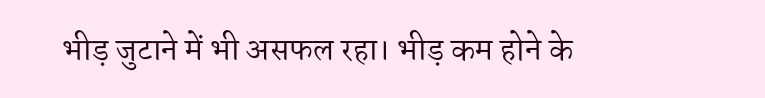भीड़ जुटाने में भी असफल रहा। भीड़ कम होने के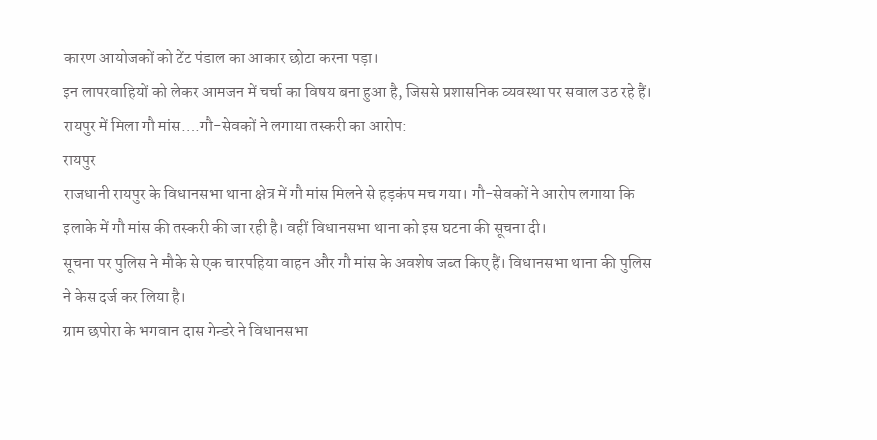कारण आयोजकों को टेंट पंडाल का आकार छोटा करना पड़ा।
इन लापरवाहियों को लेकर आमजन में चर्चा का विषय बना हुआ है, जिससे प्रशासनिक व्यवस्था पर सवाल उठ रहे हैं।
रायपुर में मिला गौ मांस….गौ-सेवकों ने लगाया तस्करी का आरोप:
रायपुर
राजधानी रायपुर के विधानसभा थाना क्षेत्र में गौ मांस मिलने से हड़कंप मच गया। गौ-सेवकों ने आरोप लगाया कि इलाके में गौ मांस की तस्करी की जा रही है। वहीं विधानसभा थाना को इस घटना की सूचना दी।
सूचना पर पुलिस ने मौके से एक चारपहिया वाहन और गौ मांस के अवशेष जब्त किए हैं। विधानसभा थाना की पुलिस ने केस दर्ज कर लिया है।
ग्राम छपोरा के भगवान दास गेन्डरे ने विधानसभा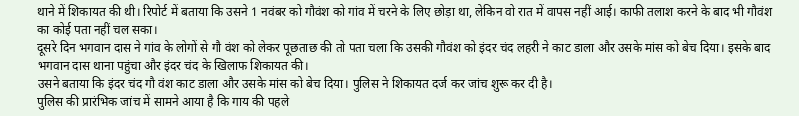थाने में शिकायत की थी। रिपोर्ट में बताया कि उसने 1 नवंबर को गौवंश को गांव में चरने के लिए छोड़ा था, लेकिन वो रात में वापस नहीं आई। काफी तलाश करने के बाद भी गौवंश का कोई पता नहीं चल सका।
दूसरे दिन भगवान दास ने गांव के लोगों से गौ वंश को लेकर पूछताछ की तो पता चला कि उसकी गौवंश को इंदर चंद लहरी ने काट डाला और उसके मांस को बेच दिया। इसके बाद भगवान दास थाना पहुंचा और इंदर चंद के खिलाफ शिकायत की।
उसने बताया कि इंदर चंद गौ वंश काट डाला और उसके मांस को बेच दिया। पुलिस ने शिकायत दर्ज कर जांच शुरू कर दी है।
पुलिस की प्रारंभिक जांच में सामने आया है कि गाय की पहले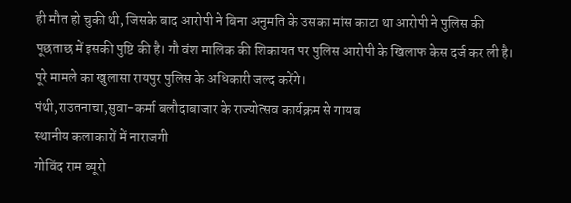ही मौत हो चुकी थी, जिसके बाद आरोपी ने बिना अनुमति के उसका मांस काटा था आरोपी ने पुलिस की पूछताछ में इसकी पुष्टि की है। गौ वंश मालिक की शिकायत पर पुलिस आरोपी के खिलाफ केस दर्ज कर ली है। पूरे मामले का खुलासा रायपुर पुलिस के अधिकारी जल्द करेंगे।
पंथी,राउतनाचा,सुवा-कर्मा बलौदाबाजार के राज्योत्सव कार्यक्रम से गायब
स्थानीय कलाकारों में नाराजगी
गोविंद राम ब्यूरो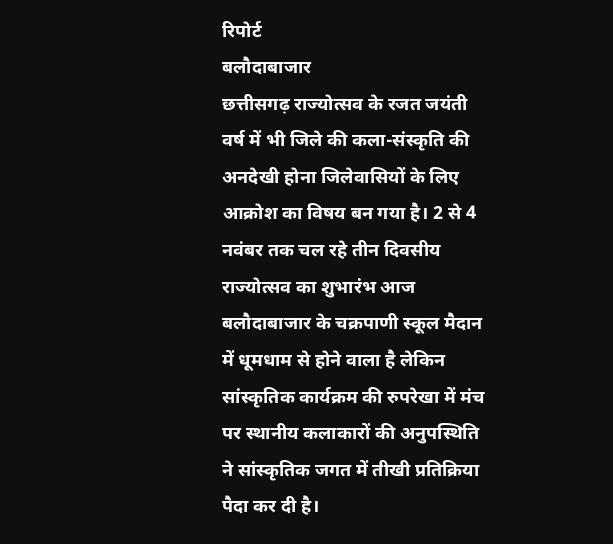रिपोर्ट
बलौदाबाजार
छत्तीसगढ़ राज्योत्सव के रजत जयंती वर्ष में भी जिले की कला-संस्कृति की अनदेखी होना जिलेवासियों के लिए आक्रोश का विषय बन गया है। 2 से 4 नवंबर तक चल रहे तीन दिवसीय राज्योत्सव का शुभारंभ आज बलौदाबाजार के चक्रपाणी स्कूल मैदान में धूमधाम से होने वाला है लेकिन सांस्कृतिक कार्यक्रम की रुपरेखा में मंच पर स्थानीय कलाकारों की अनुपस्थिति ने सांस्कृतिक जगत में तीखी प्रतिक्रिया पैदा कर दी है।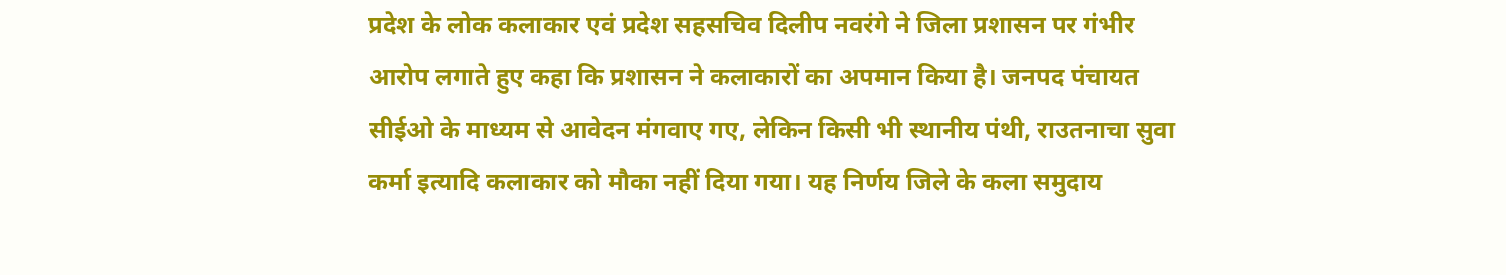प्रदेश के लोक कलाकार एवं प्रदेश सहसचिव दिलीप नवरंगे ने जिला प्रशासन पर गंभीर आरोप लगाते हुए कहा कि प्रशासन ने कलाकारों का अपमान किया है। जनपद पंचायत सीईओ के माध्यम से आवेदन मंगवाए गए, लेकिन किसी भी स्थानीय पंथी, राउतनाचा सुवा कर्मा इत्यादि कलाकार को मौका नहीं दिया गया। यह निर्णय जिले के कला समुदाय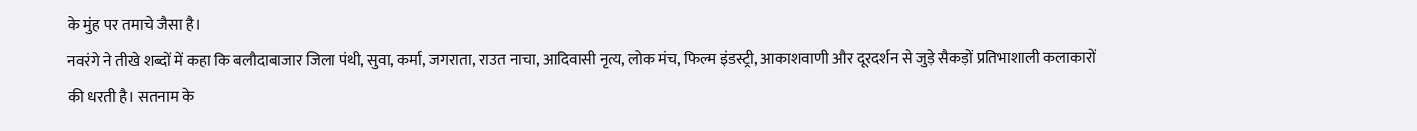के मुंह पर तमाचे जैसा है।
नवरंगे ने तीखे शब्दों में कहा कि बलौदाबाजार जिला पंथी, सुवा, कर्मा, जगराता, राउत नाचा, आदिवासी नृत्य, लोक मंच, फिल्म इंडस्ट्री, आकाशवाणी और दूरदर्शन से जुड़े सैकड़ों प्रतिभाशाली कलाकारों की धरती है। सतनाम के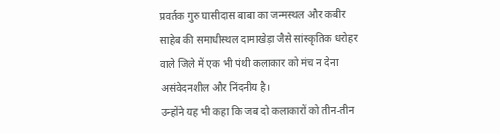प्रवर्तक गुरु घासीदास बाबा का जन्मस्थल और कबीर साहेब की समाधीस्थल दामाखेड़ा जैसे सांस्कृतिक धरोहर वाले जिले में एक भी पंथी कलाकार को मंच न देना असंवेदनशील और निंदनीय है।
उन्होंने यह भी कहा कि जब दो कलाकारों को तीन-तीन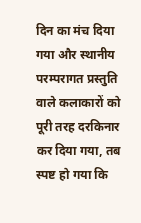दिन का मंच दिया गया और स्थानीय परम्परागत प्रस्तुति वाले कलाकारों को पूरी तरह दरकिनार कर दिया गया, तब स्पष्ट हो गया कि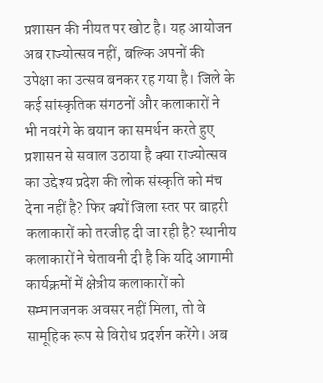प्रशासन की नीयत पर खोट है। यह आयोजन अब राज्योत्सव नहीं, बल्कि अपनों की उपेक्षा का उत्सव बनकर रह गया है। जिले के कई सांस्कृतिक संगठनों और कलाकारों ने भी नवरंगे के बयान का समर्थन करते हुए प्रशासन से सवाल उठाया है क्या राज्योत्सव का उद्देश्य प्रदेश की लोक संस्कृति को मंच देना नहीं है? फिर क्यों जिला स्तर पर बाहरी कलाकारों को तरजीह दी जा रही है? स्थानीय कलाकारों ने चेतावनी दी है कि यदि आगामी कार्यक्रमों में क्षेत्रीय कलाकारों को सम्मानजनक अवसर नहीं मिला, तो वे सामूहिक रूप से विरोध प्रदर्शन करेंगे। अब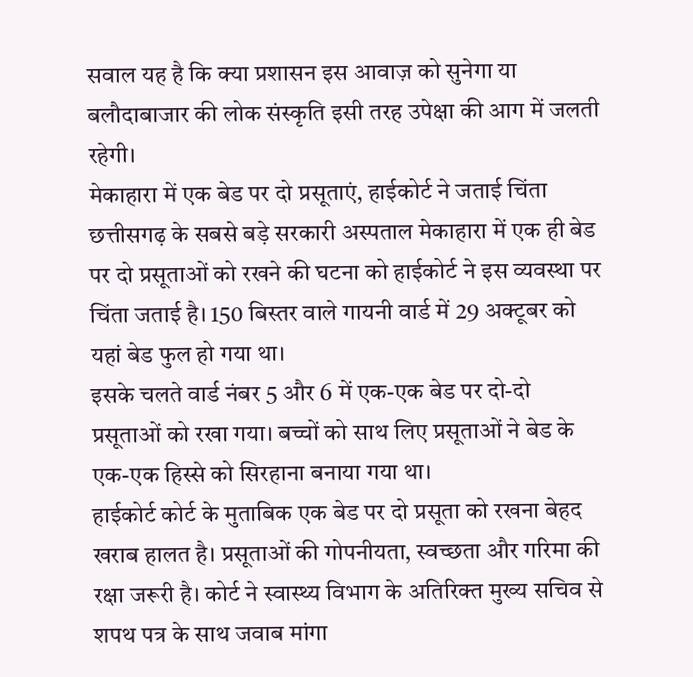सवाल यह है कि क्या प्रशासन इस आवाज़ को सुनेगा या बलौदाबाजार की लोक संस्कृति इसी तरह उपेक्षा की आग में जलती रहेगी।
मेकाहारा में एक बेड पर दो प्रसूताएं, हाईकोर्ट ने जताई चिंता
छत्तीसगढ़ के सबसे बड़े सरकारी अस्पताल मेकाहारा में एक ही बेड पर दो प्रसूताओं को रखने की घटना को हाईकोर्ट ने इस व्यवस्था पर चिंता जताई है। 150 बिस्तर वाले गायनी वार्ड में 29 अक्टूबर को यहां बेड फुल हो गया था।
इसके चलते वार्ड नंबर 5 और 6 में एक-एक बेड पर दो-दो प्रसूताओं को रखा गया। बच्चों को साथ लिए प्रसूताओं ने बेड के एक-एक हिस्से को सिरहाना बनाया गया था।
हाईकोर्ट कोर्ट के मुताबिक एक बेड पर दो प्रसूता को रखना बेहद खराब हालत है। प्रसूताओं की गोपनीयता, स्वच्छता और गरिमा की रक्षा जरूरी है। कोर्ट ने स्वास्थ्य विभाग के अतिरिक्त मुख्य सचिव से शपथ पत्र के साथ जवाब मांगा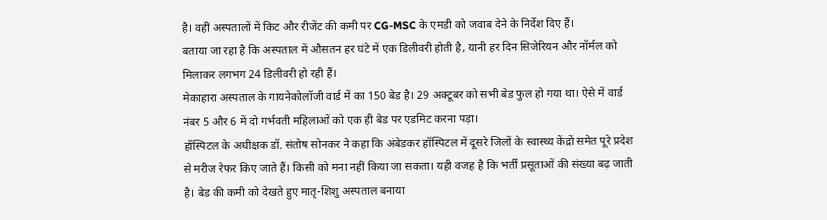है। वहीं अस्पतालों में किट और रीजेंट की कमी पर CG-MSC के एमडी को जवाब देने के निर्देश दिए हैं।
बताया जा रहा है कि अस्पताल में औसतन हर घंटे में एक डिलीवरी होती है, यानी हर दिन सिजेरियन और नॉर्मल को मिलाकर लगभग 24 डिलीवरी हो रही हैं।
मेकाहारा अस्पताल के गायनेकोलॉजी वार्ड में का 150 बेड है। 29 अक्टूबर को सभी बेड फुल हो गया था। ऐसे में वार्ड नंबर 5 और 6 में दो गर्भवती महिलाओं को एक ही बेड पर एडमिट करना पड़ा।
हॉस्पिटल के अधीक्षक डॉ. संतोष सोनकर ने कहा कि अंबेडकर हॉस्पिटल में दूसरे जिलों के स्वास्थ्य केंद्रों समेत पूरे प्रदेश से मरीज रेफर किए जाते हैं। किसी को मना नहीं किया जा सकता। यही वजह है कि भर्ती प्रसूताओं की संख्या बढ़ जाती है। बेड की कमी को देखते हुए मातृ-शिशु अस्पताल बनाया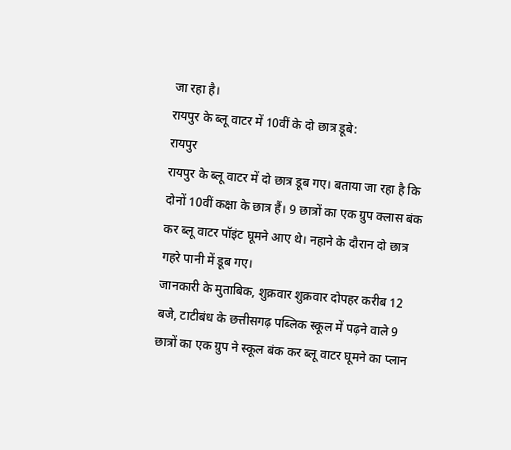जा रहा है।
रायपुर के ब्लू वाटर में 10वीं के दो छात्र डूबे:
रायपुर
रायपुर के ब्लू वाटर में दो छात्र डूब गए। बताया जा रहा है कि दोनों 10वीं कक्षा के छात्र हैं। 9 छात्रों का एक ग्रुप क्लास बंक कर ब्लू वाटर पॉइंट घूमने आए थे। नहाने के दौरान दो छात्र गहरे पानी में डूब गए।
जानकारी के मुताबिक, शुक्रवार शुक्रवार दोपहर करीब 12 बजे, टाटीबंध के छत्तीसगढ़ पब्लिक स्कूल में पढ़ने वाले 9 छात्रों का एक ग्रुप ने स्कूल बंक कर ब्लू वाटर घूमने का प्लान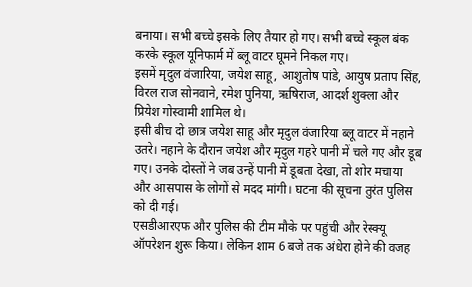बनाया। सभी बच्चे इसके लिए तैयार हो गए। सभी बच्चे स्कूल बंक करके स्कूल यूनिफार्म में ब्लू वाटर घूमने निकल गए।
इसमें मृदुल वंजारिया, जयेश साहू, आशुतोष पांडे, आयुष प्रताप सिंह, विरल राज सोनवाने, रमेश पुनिया, ऋषिराज, आदर्श शुक्ला और प्रियेश गोस्वामी शामिल थे।
इसी बीच दो छात्र जयेश साहू और मृदुल वंजारिया ब्लू वाटर में नहाने उतरे। नहाने के दौरान जयेश और मृदुल गहरे पानी में चले गए और डूब गए। उनके दोस्तों ने जब उन्हें पानी में डूबता देखा, तो शोर मचाया और आसपास के लोगों से मदद मांगी। घटना की सूचना तुरंत पुलिस को दी गई।
एसडीआरएफ और पुलिस की टीम मौके पर पहुंची और रेस्क्यू ऑपरेशन शुरू किया। लेकिन शाम 6 बजे तक अंधेरा होने की वजह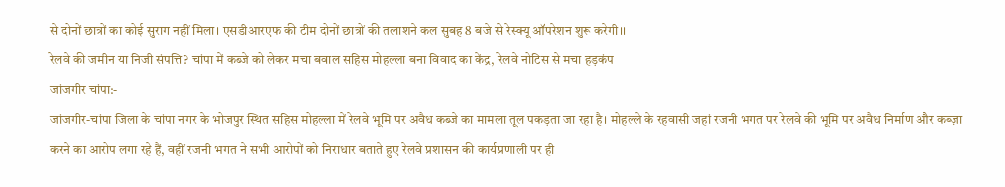से दोनों छात्रों का कोई सुराग नहीं मिला। एसडीआरएफ की टीम दोनों छात्रों की तलाशने कल सुबह 8 बजे से रेस्क्यू ऑपरेशन शुरू करेगी।।
रेलवे की जमीन या निजी संपत्ति? चांपा में कब्जे को लेकर मचा बवाल सहिस मोहल्ला बना विवाद का केंद्र, रेलवे नोटिस से मचा हड़कंप
जांजगीर चांपा:-
जांजगीर-चांपा जिला के चांपा नगर के भोजपुर स्थित सहिस मोहल्ला में रेलवे भूमि पर अवैध कब्जे का मामला तूल पकड़ता जा रहा है। मोहल्ले के रहवासी जहां रजनी भगत पर रेलवे की भूमि पर अवैध निर्माण और कब्ज़ा करने का आरोप लगा रहे हैं, वहीं रजनी भगत ने सभी आरोपों को निराधार बताते हुए रेलवे प्रशासन की कार्यप्रणाली पर ही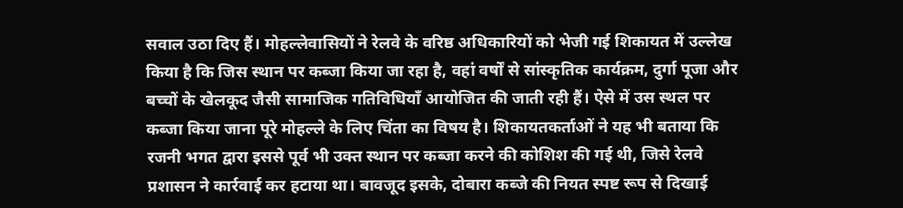सवाल उठा दिए हैं। मोहल्लेवासियों ने रेलवे के वरिष्ठ अधिकारियों को भेजी गई शिकायत में उल्लेख किया है कि जिस स्थान पर कब्जा किया जा रहा है, वहां वर्षों से सांस्कृतिक कार्यक्रम, दुर्गा पूजा और बच्चों के खेलकूद जैसी सामाजिक गतिविधियाँ आयोजित की जाती रही हैं। ऐसे में उस स्थल पर कब्जा किया जाना पूरे मोहल्ले के लिए चिंता का विषय है। शिकायतकर्ताओं ने यह भी बताया कि रजनी भगत द्वारा इससे पूर्व भी उक्त स्थान पर कब्जा करने की कोशिश की गई थी, जिसे रेलवे प्रशासन ने कार्रवाई कर हटाया था। बावजूद इसके, दोबारा कब्जे की नियत स्पष्ट रूप से दिखाई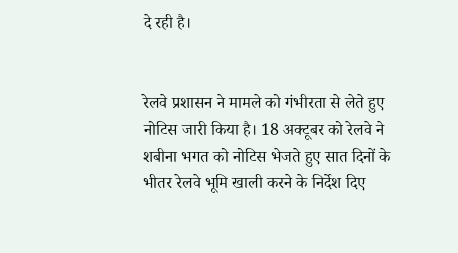दे रही है।


रेलवे प्रशासन ने मामले को गंभीरता से लेते हुए नोटिस जारी किया है। 18 अक्टूबर को रेलवे ने शबीना भगत को नोटिस भेजते हुए सात दिनों के भीतर रेलवे भूमि खाली करने के निर्देश दिए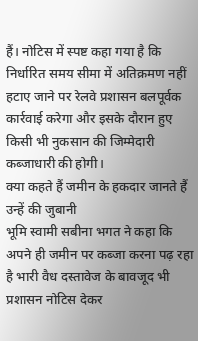हैं। नोटिस में स्पष्ट कहा गया है कि निर्धारित समय सीमा में अतिक्रमण नहीं हटाए जाने पर रेलवे प्रशासन बलपूर्वक कार्रवाई करेगा और इसके दौरान हुए किसी भी नुकसान की जिम्मेदारी कब्जाधारी की होगी।
क्या कहते हैं जमीन के हकदार जानते हैं उन्हें की जुबानी
भूमि स्वामी सबीना भगत ने कहा कि अपने ही जमीन पर कब्जा करना पढ़ रहा है भारी वैध दस्तावेज के बावजूद भी प्रशासन नोटिस देकर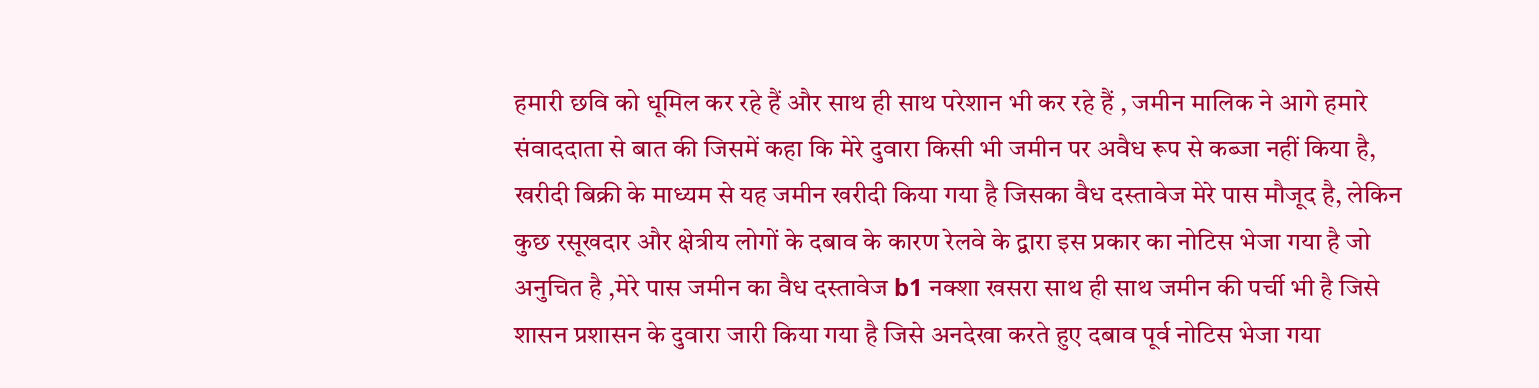हमारी छवि को धूमिल कर रहे हैं और साथ ही साथ परेशान भी कर रहे हैं , जमीन मालिक ने आगे हमारे संवाददाता से बात की जिसमें कहा कि मेरे दुवारा किसी भी जमीन पर अवैध रूप से कब्जा नहीं किया है, खरीदी बिक्री के माध्यम से यह जमीन खरीदी किया गया है जिसका वैध दस्तावेज मेरे पास मौजूद है, लेकिन कुछ रसूखदार और क्षेत्रीय लोगों के दबाव के कारण रेलवे के द्वारा इस प्रकार का नोटिस भेजा गया है जो अनुचित है ,मेरे पास जमीन का वैध दस्तावेज b1 नक्शा खसरा साथ ही साथ जमीन की पर्ची भी है जिसे शासन प्रशासन के दुवारा जारी किया गया है जिसे अनदेखा करते हुए दबाव पूर्व नोटिस भेजा गया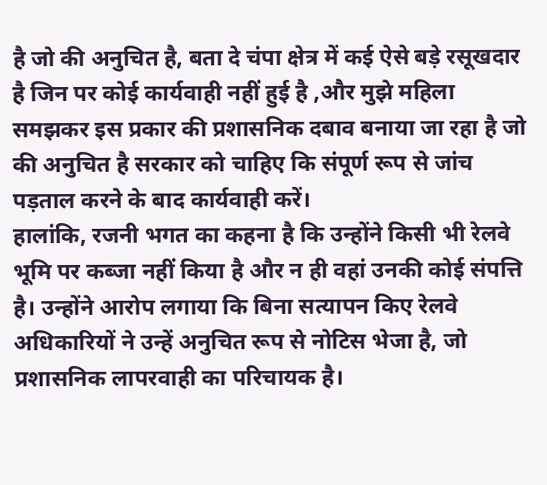है जो की अनुचित है, बता दे चंपा क्षेत्र में कई ऐसे बड़े रसूखदार है जिन पर कोई कार्यवाही नहीं हुई है ,और मुझे महिला समझकर इस प्रकार की प्रशासनिक दबाव बनाया जा रहा है जो की अनुचित है सरकार को चाहिए कि संपूर्ण रूप से जांच पड़ताल करने के बाद कार्यवाही करें।
हालांकि, रजनी भगत का कहना है कि उन्होंने किसी भी रेलवे भूमि पर कब्जा नहीं किया है और न ही वहां उनकी कोई संपत्ति है। उन्होंने आरोप लगाया कि बिना सत्यापन किए रेलवे अधिकारियों ने उन्हें अनुचित रूप से नोटिस भेजा है, जो प्रशासनिक लापरवाही का परिचायक है।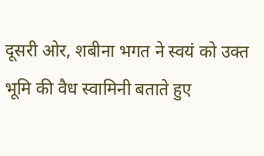दूसरी ओर, शबीना भगत ने स्वयं को उक्त भूमि की वैध स्वामिनी बताते हुए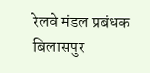रेलवे मंडल प्रबंधक बिलासपुर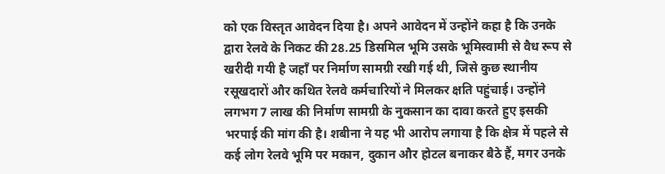को एक विस्तृत आवेदन दिया है। अपने आवेदन में उन्होंने कहा है कि उनके द्वारा रेलवे के निकट की 28.25 डिसमिल भूमि उसके भूमिस्वामी से वैध रूप से खरीदी गयी है जहाँ पर निर्माण सामग्री रखी गई थी, जिसे कुछ स्थानीय रसूखदारों और कथित रेलवे कर्मचारियों ने मिलकर क्षति पहुंचाई। उन्होंने लगभग 7 लाख की निर्माण सामग्री के नुकसान का दावा करते हुए इसकी भरपाई की मांग की है। शबीना ने यह भी आरोप लगाया है कि क्षेत्र में पहले से कई लोग रेलवे भूमि पर मकान, दुकान और होटल बनाकर बैठे हैं, मगर उनके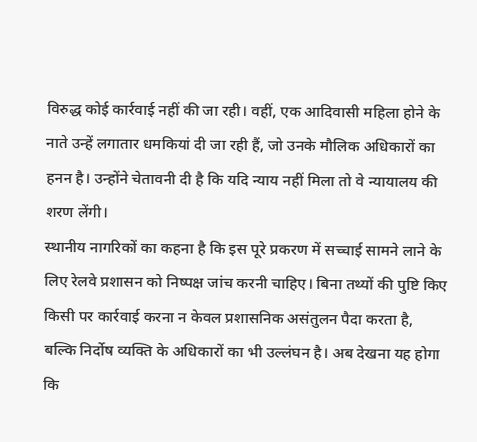विरुद्ध कोई कार्रवाई नहीं की जा रही। वहीं, एक आदिवासी महिला होने के नाते उन्हें लगातार धमकियां दी जा रही हैं, जो उनके मौलिक अधिकारों का हनन है। उन्होंने चेतावनी दी है कि यदि न्याय नहीं मिला तो वे न्यायालय की शरण लेंगी।
स्थानीय नागरिकों का कहना है कि इस पूरे प्रकरण में सच्चाई सामने लाने के लिए रेलवे प्रशासन को निष्पक्ष जांच करनी चाहिए। बिना तथ्यों की पुष्टि किए किसी पर कार्रवाई करना न केवल प्रशासनिक असंतुलन पैदा करता है, बल्कि निर्दोष व्यक्ति के अधिकारों का भी उल्लंघन है। अब देखना यह होगा कि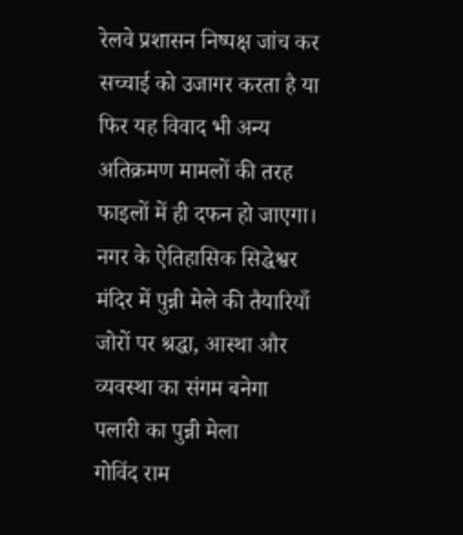रेलवे प्रशासन निष्पक्ष जांच कर सच्चाई को उजागर करता है या फिर यह विवाद भी अन्य अतिक्रमण मामलों की तरह फाइलों में ही दफन हो जाएगा।
नगर के ऐतिहासिक सिद्धेश्वर मंदिर में पुन्नी मेले की तैयारियाँ जोरों पर श्रद्धा, आस्था और व्यवस्था का संगम बनेगा पलारी का पुन्नी मेला
गोविंद राम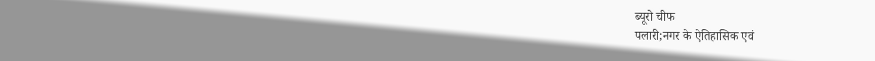ब्यूरो चीफ
पलारी;नगर के ऐतिहासिक एवं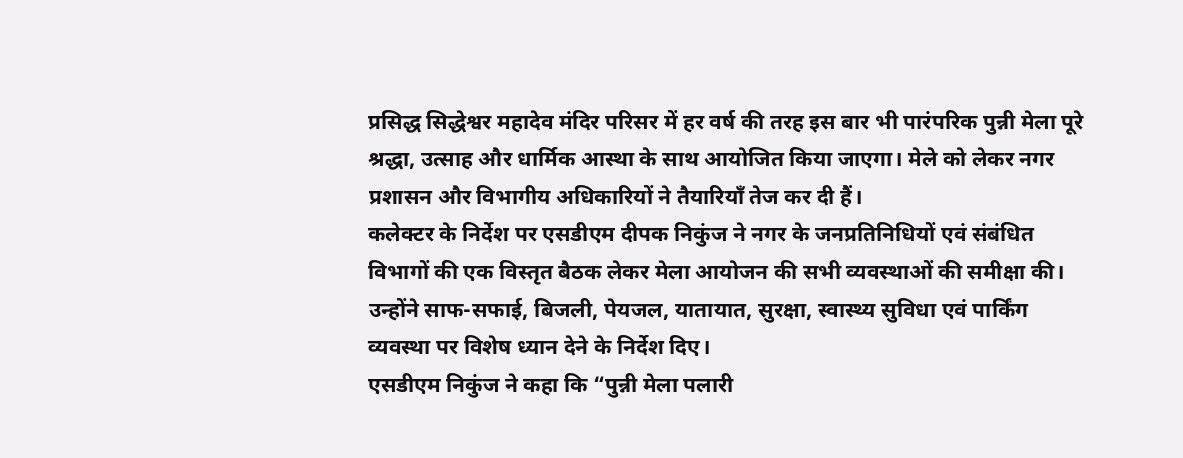प्रसिद्ध सिद्धेश्वर महादेव मंदिर परिसर में हर वर्ष की तरह इस बार भी पारंपरिक पुन्नी मेला पूरे श्रद्धा, उत्साह और धार्मिक आस्था के साथ आयोजित किया जाएगा। मेले को लेकर नगर प्रशासन और विभागीय अधिकारियों ने तैयारियाँ तेज कर दी हैं।
कलेक्टर के निर्देश पर एसडीएम दीपक निकुंज ने नगर के जनप्रतिनिधियों एवं संबंधित विभागों की एक विस्तृत बैठक लेकर मेला आयोजन की सभी व्यवस्थाओं की समीक्षा की। उन्होंने साफ-सफाई, बिजली, पेयजल, यातायात, सुरक्षा, स्वास्थ्य सुविधा एवं पार्किंग व्यवस्था पर विशेष ध्यान देने के निर्देश दिए।
एसडीएम निकुंज ने कहा कि “पुन्नी मेला पलारी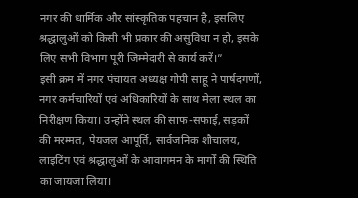नगर की धार्मिक और सांस्कृतिक पहचान है, इसलिए श्रद्धालुओं को किसी भी प्रकार की असुविधा न हो, इसके लिए सभी विभाग पूरी जिम्मेदारी से कार्य करें।”
इसी क्रम में नगर पंचायत अध्यक्ष गोपी साहू ने पार्षदगणों, नगर कर्मचारियों एवं अधिकारियों के साथ मेला स्थल का निरीक्षण किया। उन्होंने स्थल की साफ-सफाई, सड़कों की मरम्मत, पेयजल आपूर्ति, सार्वजनिक शौचालय, लाइटिंग एवं श्रद्धालुओं के आवागमन के मार्गों की स्थिति का जायजा लिया।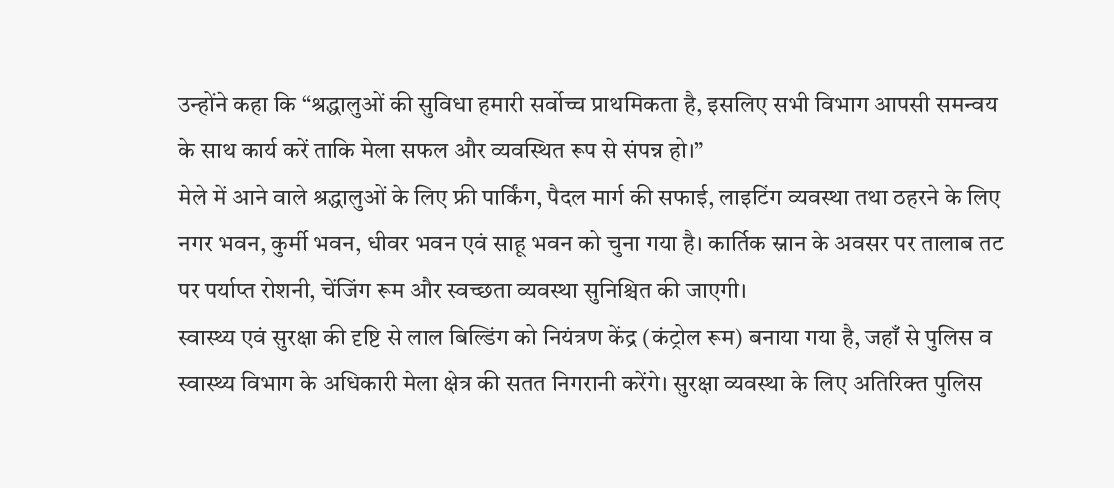उन्होंने कहा कि “श्रद्धालुओं की सुविधा हमारी सर्वोच्च प्राथमिकता है, इसलिए सभी विभाग आपसी समन्वय के साथ कार्य करें ताकि मेला सफल और व्यवस्थित रूप से संपन्न हो।”
मेले में आने वाले श्रद्धालुओं के लिए फ्री पार्किंग, पैदल मार्ग की सफाई, लाइटिंग व्यवस्था तथा ठहरने के लिए नगर भवन, कुर्मी भवन, धीवर भवन एवं साहू भवन को चुना गया है। कार्तिक स्नान के अवसर पर तालाब तट पर पर्याप्त रोशनी, चेंजिंग रूम और स्वच्छता व्यवस्था सुनिश्चित की जाएगी।
स्वास्थ्य एवं सुरक्षा की दृष्टि से लाल बिल्डिंग को नियंत्रण केंद्र (कंट्रोल रूम) बनाया गया है, जहाँ से पुलिस व स्वास्थ्य विभाग के अधिकारी मेला क्षेत्र की सतत निगरानी करेंगे। सुरक्षा व्यवस्था के लिए अतिरिक्त पुलिस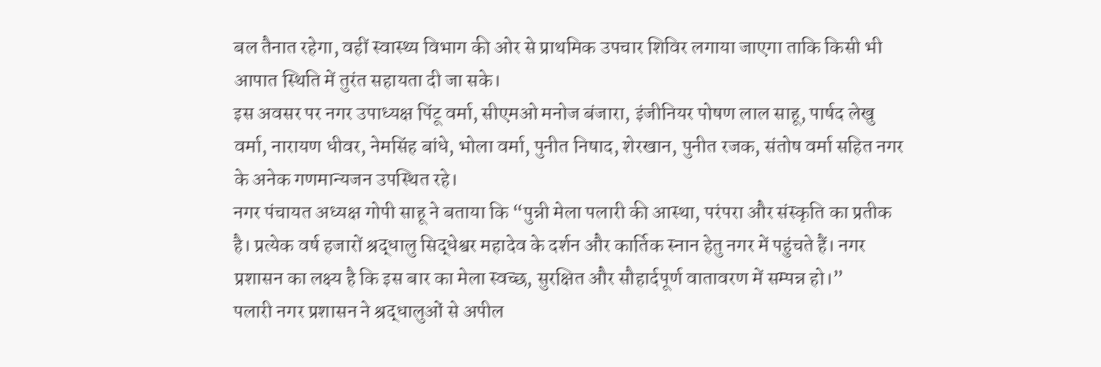बल तैनात रहेगा, वहीं स्वास्थ्य विभाग की ओर से प्राथमिक उपचार शिविर लगाया जाएगा ताकि किसी भी आपात स्थिति में तुरंत सहायता दी जा सके।
इस अवसर पर नगर उपाध्यक्ष पिंटू वर्मा, सीएमओ मनोज बंजारा, इंजीनियर पोषण लाल साहू, पार्षद लेखु वर्मा, नारायण धीवर, नेमसिंह बांधे, भोला वर्मा, पुनीत निषाद, शेरखान, पुनीत रजक, संतोष वर्मा सहित नगर के अनेक गणमान्यजन उपस्थित रहे।
नगर पंचायत अध्यक्ष गोपी साहू ने बताया कि “पुन्नी मेला पलारी की आस्था, परंपरा और संस्कृति का प्रतीक है। प्रत्येक वर्ष हजारों श्रद्धालु सिद्धेश्वर महादेव के दर्शन और कार्तिक स्नान हेतु नगर में पहुंचते हैं। नगर प्रशासन का लक्ष्य है कि इस बार का मेला स्वच्छ, सुरक्षित और सौहार्दपूर्ण वातावरण में सम्पन्न हो।”
पलारी नगर प्रशासन ने श्रद्धालुओं से अपील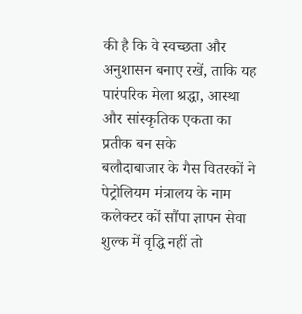की है कि वे स्वच्छता और अनुशासन बनाए रखें, ताकि यह पारंपरिक मेला श्रद्धा, आस्था और सांस्कृतिक एकता का प्रतीक बन सके
बलौदाबाजार के गैस वितरकों ने पेट्रोलियम मंत्रालय के नाम कलेक्टर कों सौंपा ज्ञापन सेवा शुल्क में वृद्धि नहीं तो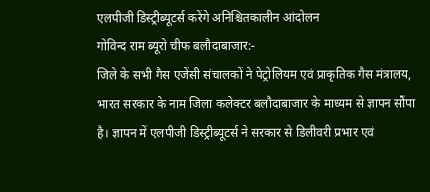एलपीजी डिस्ट्रीब्यूटर्स करेंगे अनिश्चितकालीन आंदोलन
गोविन्द राम ब्यूरो चीफ बलौदाबाजार:-
जिले के सभी गैस एजेंसी संचालकों ने पेट्रोलियम एवं प्राकृतिक गैस मंत्रालय, भारत सरकार के नाम जिला कलेक्टर बलौदाबाजार के माध्यम से ज्ञापन सौंपा है। ज्ञापन में एलपीजी डिस्ट्रीब्यूटर्स ने सरकार से डिलीवरी प्रभार एवं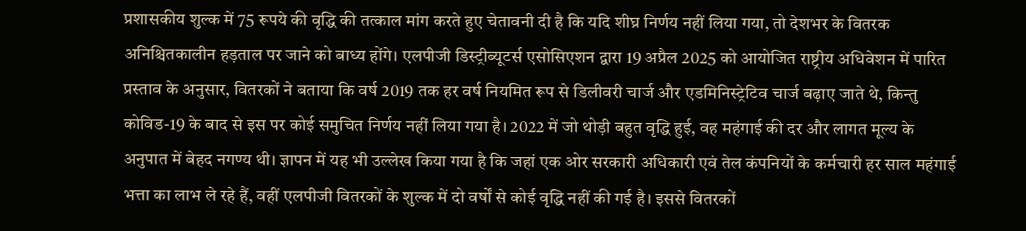प्रशासकीय शुल्क में 75 रूपये की वृद्धि की तत्काल मांग करते हुए चेतावनी दी है कि यदि शीघ्र निर्णय नहीं लिया गया, तो देशभर के वितरक अनिश्चितकालीन हड़ताल पर जाने को बाध्य होंगे। एलपीजी डिस्ट्रीब्यूटर्स एसोसिएशन द्वारा 19 अप्रैल 2025 को आयोजित राष्ट्रीय अधिवेशन में पारित प्रस्ताव के अनुसार, वितरकों ने बताया कि वर्ष 2019 तक हर वर्ष नियमित रूप से डिलीवरी चार्ज और एडमिनिस्ट्रेटिव चार्ज बढ़ाए जाते थे, किन्तु कोविड-19 के बाद से इस पर कोई समुचित निर्णय नहीं लिया गया है। 2022 में जो थोड़ी बहुत वृद्धि हुई, वह महंगाई की दर और लागत मूल्य के अनुपात में बेहद नगण्य थी। ज्ञापन में यह भी उल्लेख किया गया है कि जहां एक ओर सरकारी अधिकारी एवं तेल कंपनियों के कर्मचारी हर साल महंगाई भत्ता का लाभ ले रहे हैं, वहीं एलपीजी वितरकों के शुल्क में दो वर्षों से कोई वृद्धि नहीं की गई है। इससे वितरकों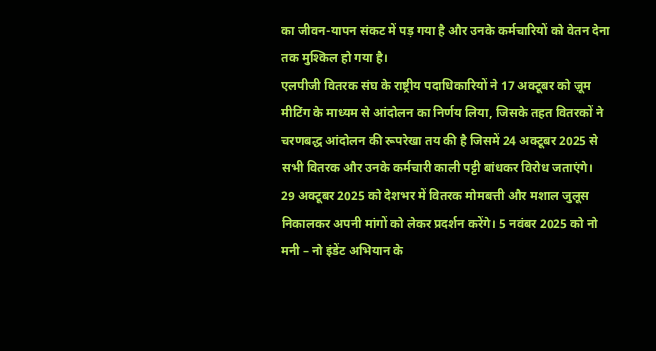का जीवन-यापन संकट में पड़ गया है और उनके कर्मचारियों को वेतन देना तक मुश्किल हो गया है।
एलपीजी वितरक संघ के राष्ट्रीय पदाधिकारियों ने 17 अक्टूबर को ज़ूम मीटिंग के माध्यम से आंदोलन का निर्णय लिया, जिसके तहत वितरकों ने चरणबद्ध आंदोलन की रूपरेखा तय की है जिसमें 24 अक्टूबर 2025 से सभी वितरक और उनके कर्मचारी काली पट्टी बांधकर विरोध जताएंगे।
29 अक्टूबर 2025 को देशभर में वितरक मोमबत्ती और मशाल जुलूस निकालकर अपनी मांगों को लेकर प्रदर्शन करेंगे। 5 नवंबर 2025 को नो मनी – नो इंडेंट अभियान के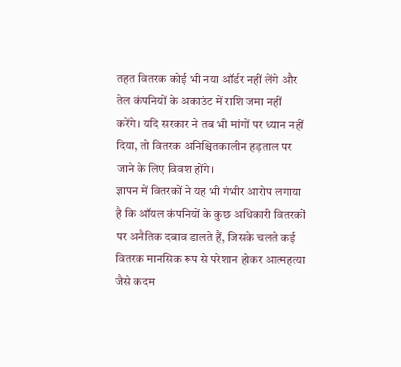तहत वितरक कोई भी नया ऑर्डर नहीं लेंगे और तेल कंपनियों के अकाउंट में राशि जमा नहीं करेंगे। यदि सरकार ने तब भी मांगों पर ध्यान नहीं दिया, तो वितरक अनिश्चितकालीन हड़ताल पर जाने के लिए विवश होंगे।
ज्ञापन में वितरकों ने यह भी गंभीर आरोप लगाया है कि ऑयल कंपनियों के कुछ अधिकारी वितरकों पर अनैतिक दबाव डालते हैं, जिसके चलते कई वितरक मानसिक रूप से परेशान होकर आत्महत्या जैसे कदम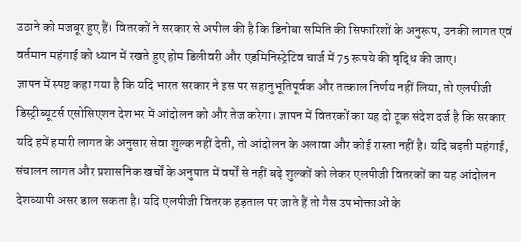उठाने को मजबूर हुए हैं। वितरकों ने सरकार से अपील की है कि डिनोबा समिति की सिफारिशों के अनुरूप, उनकी लागत एवं वर्तमान महंगाई को ध्यान में रखते हुए होम डिलीवरी और एडमिनिस्ट्रेटिव चार्ज में 75 रूपये की वृद्धि की जाए।
ज्ञापन में स्पष्ट कहा गया है कि यदि भारत सरकार ने इस पर सहानुभूतिपूर्वक और तत्काल निर्णय नहीं लिया, तो एलपीजी डिस्ट्रीब्यूटर्स एसोसिएशन देशभर में आंदोलन को और तेज करेगा। ज्ञापन में वितरकों का यह दो टूक संदेश दर्ज है कि सरकार यदि हमें हमारी लागत के अनुसार सेवा शुल्क नहीं देती, तो आंदोलन के अलावा और कोई रास्ता नहीं है। यदि बढ़ती महंगाई, संचालन लागत और प्रशासनिक खर्चों के अनुपात में वर्षों से नहीं बढ़े शुल्कों को लेकर एलपीजी वितरकों का यह आंदोलन देशव्यापी असर डाल सकता है। यदि एलपीजी वितरक हड़ताल पर जाते हैं तो गैस उपभोक्ताओं के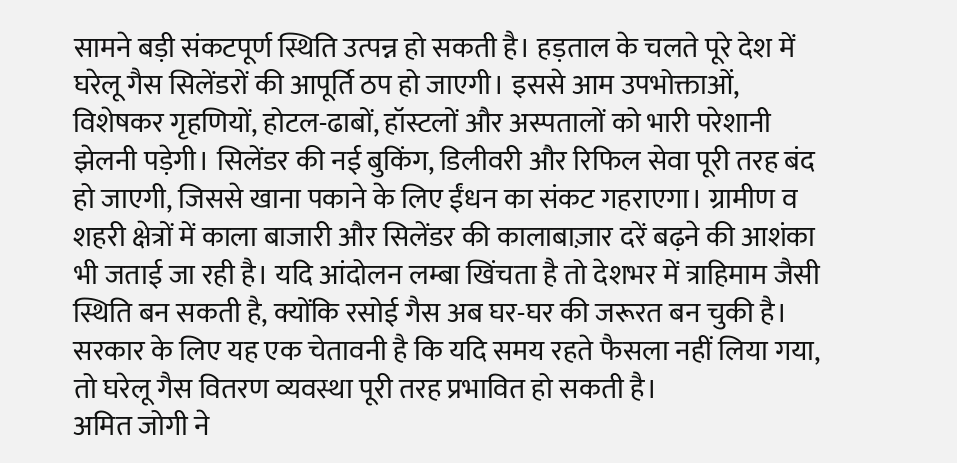सामने बड़ी संकटपूर्ण स्थिति उत्पन्न हो सकती है। हड़ताल के चलते पूरे देश में घरेलू गैस सिलेंडरों की आपूर्ति ठप हो जाएगी। इससे आम उपभोक्ताओं, विशेषकर गृहणियों, होटल-ढाबों, हॉस्टलों और अस्पतालों को भारी परेशानी झेलनी पड़ेगी। सिलेंडर की नई बुकिंग, डिलीवरी और रिफिल सेवा पूरी तरह बंद हो जाएगी, जिससे खाना पकाने के लिए ईंधन का संकट गहराएगा। ग्रामीण व शहरी क्षेत्रों में काला बाजारी और सिलेंडर की कालाबाज़ार दरें बढ़ने की आशंका भी जताई जा रही है। यदि आंदोलन लम्बा खिंचता है तो देशभर में त्राहिमाम जैसी स्थिति बन सकती है, क्योंकि रसोई गैस अब घर-घर की जरूरत बन चुकी है। सरकार के लिए यह एक चेतावनी है कि यदि समय रहते फैसला नहीं लिया गया, तो घरेलू गैस वितरण व्यवस्था पूरी तरह प्रभावित हो सकती है।
अमित जोगी ने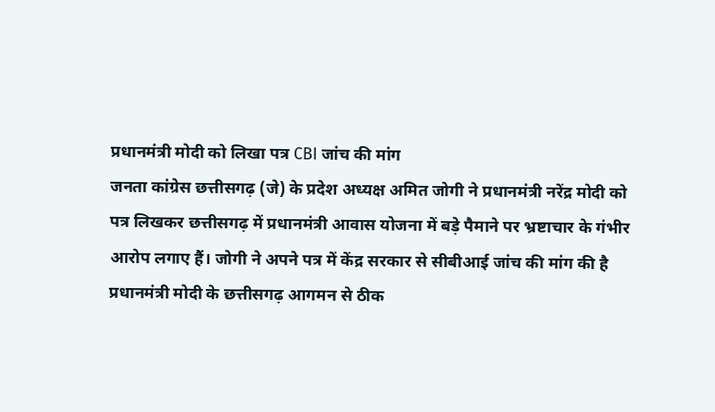प्रधानमंत्री मोदी को लिखा पत्र CBI जांच की मांग
जनता कांग्रेस छत्तीसगढ़ (जे) के प्रदेश अध्यक्ष अमित जोगी ने प्रधानमंत्री नरेंद्र मोदी को पत्र लिखकर छत्तीसगढ़ में प्रधानमंत्री आवास योजना में बड़े पैमाने पर भ्रष्टाचार के गंभीर आरोप लगाए हैं। जोगी ने अपने पत्र में केंद्र सरकार से सीबीआई जांच की मांग की है
प्रधानमंत्री मोदी के छत्तीसगढ़ आगमन से ठीक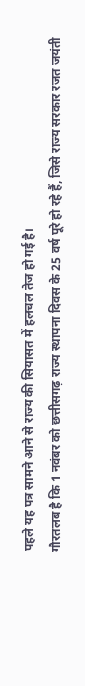पहले यह पत्र सामने आने से राज्य की सियासत में हलचल तेज हो गई है।
गौरतलब है कि 1 नवंबर को छत्तीसगढ़ राज्य स्थापना दिवस के 25 वर्ष पूरे हो रहे हैं, जिसे राज्य सरकार रजत जयंती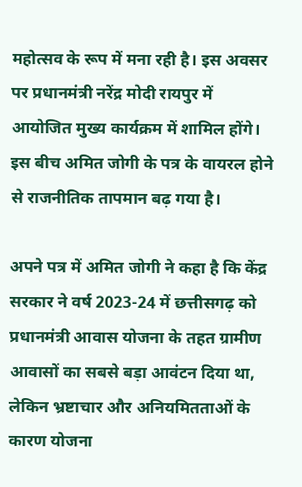महोत्सव के रूप में मना रही है। इस अवसर पर प्रधानमंत्री नरेंद्र मोदी रायपुर में आयोजित मुख्य कार्यक्रम में शामिल होंगे। इस बीच अमित जोगी के पत्र के वायरल होने से राजनीतिक तापमान बढ़ गया है।

अपने पत्र में अमित जोगी ने कहा है कि केंद्र सरकार ने वर्ष 2023-24 में छत्तीसगढ़ को प्रधानमंत्री आवास योजना के तहत ग्रामीण आवासों का सबसे बड़ा आवंटन दिया था, लेकिन भ्रष्टाचार और अनियमितताओं के कारण योजना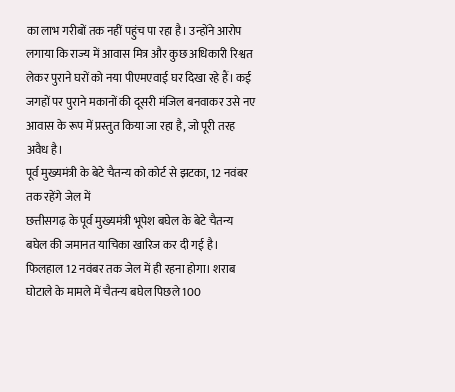का लाभ गरीबों तक नहीं पहुंच पा रहा है। उन्होंने आरोप लगाया कि राज्य में आवास मित्र और कुछ अधिकारी रिश्वत लेकर पुराने घरों को नया पीएमएवाई घर दिखा रहे हैं। कई जगहों पर पुराने मकानों की दूसरी मंजिल बनवाकर उसे नए आवास के रूप में प्रस्तुत किया जा रहा है, जो पूरी तरह अवैध है।
पूर्व मुख्यमंत्री के बेटे चैतन्य को कोर्ट से झटका, 12 नवंबर तक रहेंगे जेल में
छत्तीसगढ़ के पूर्व मुख्यमंत्री भूपेश बघेल के बेटे चैतन्य बघेल की जमानत याचिका खारिज कर दी गई है। फिलहाल 12 नवंबर तक जेल में ही रहना होगा। शराब घोटाले के मामले में चैतन्य बघेल पिछले 100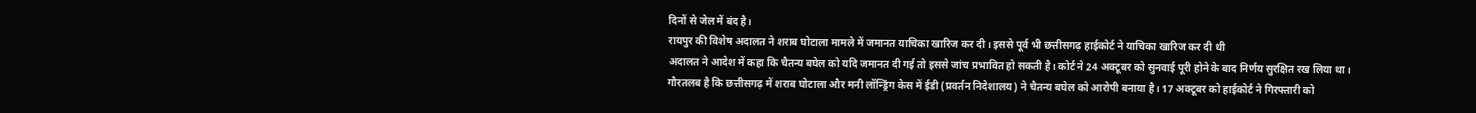दिनों से जेल में बंद है।
रायपुर की विशेष अदालत ने शराब घोटाला मामले में जमानत याचिका खारिज कर दी। इससे पूर्व भी छत्तीसगढ़ हाईकोर्ट ने याचिका खारिज कर दी थी
अदालत ने आदेश में कहा कि चैतन्य बघेल को यदि जमानत दी गई तो इससे जांच प्रभावित हो सकती है। कोर्ट ने 24 अक्टूबर को सुनवाई पूरी होने के बाद निर्णय सुरक्षित रख लिया था।
गौरतलब है कि छत्तीसगढ़ में शराब घोटाला और मनी लॉन्ड्रिंग केस में ईडी (प्रवर्तन निदेशालय) ने चैतन्य बघेल को आरोपी बनाया है। 17 अक्टूबर को हाईकोर्ट ने गिरफ्तारी को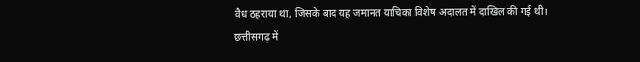वैध ठहराया था, जिसके बाद यह जमानत याचिका विशेष अदालत में दाखिल की गई थी।
छत्तीसगढ़ में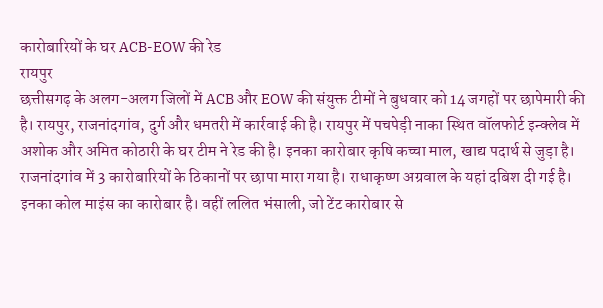कारोबारियों के घर ACB-EOW की रेड
रायपुर
छत्तीसगढ़ के अलग-अलग जिलों में ACB और EOW की संयुक्त टीमों ने बुधवार को 14 जगहों पर छापेमारी की है। रायपुर, राजनांदगांव, दुर्ग और धमतरी में कार्रवाई की है। रायपुर में पचपेड़ी नाका स्थित वॉलफोर्ट इन्क्लेव में अशोक और अमित कोठारी के घर टीम ने रेड की है। इनका कारोबार कृषि कच्चा माल, खाद्य पदार्थ से जुड़ा है।
राजनांदगांव में 3 कारोबारियों के ठिकानों पर छापा मारा गया है। राधाकृष्ण अग्रवाल के यहां दबिश दी गई है। इनका कोल माइंस का कारोबार है। वहीं ललित भंसाली, जो टेंट कारोबार से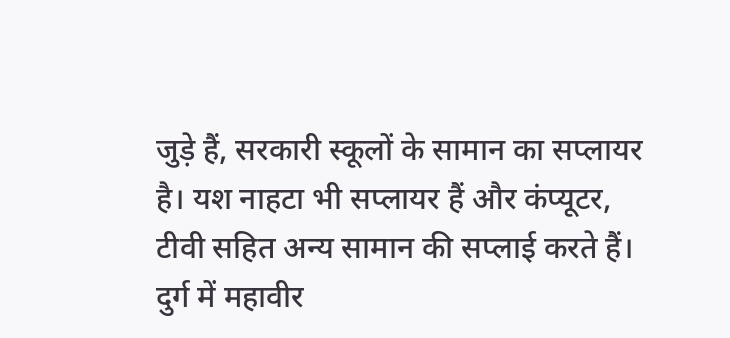जुड़े हैं, सरकारी स्कूलों के सामान का सप्लायर है। यश नाहटा भी सप्लायर हैं और कंप्यूटर, टीवी सहित अन्य सामान की सप्लाई करते हैं।
दुर्ग में महावीर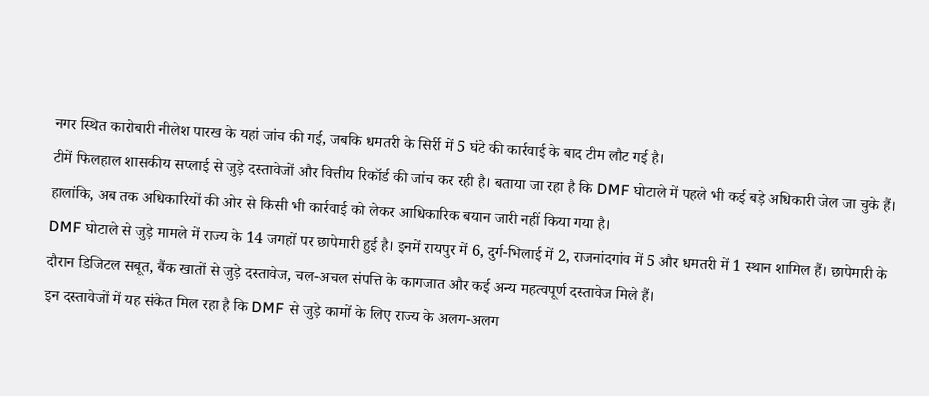नगर स्थित कारोबारी नीलेश पारख के यहां जांच की गई, जबकि धमतरी के सिर्री में 5 घंटे की कार्रवाई के बाद टीम लौट गई है।
टीमें फिलहाल शासकीय सप्लाई से जुड़े दस्तावेजों और वित्तीय रिकॉर्ड की जांच कर रही है। बताया जा रहा है कि DMF घोटाले में पहले भी कई बड़े अधिकारी जेल जा चुके हैं। हालांकि, अब तक अधिकारियों की ओर से किसी भी कार्रवाई को लेकर आधिकारिक बयान जारी नहीं किया गया है।
DMF घोटाले से जुड़े मामले में राज्य के 14 जगहों पर छापेमारी हुई है। इनमें रायपुर में 6, दुर्ग-भिलाई में 2, राजनांदगांव में 5 और धमतरी में 1 स्थान शामिल हैं। छापेमारी के दौरान डिजिटल सबूत, बैंक खातों से जुड़े दस्तावेज, चल-अचल संपत्ति के कागजात और कई अन्य महत्वपूर्ण दस्तावेज मिले हैं।
इन दस्तावेजों में यह संकेत मिल रहा है कि DMF से जुड़े कामों के लिए राज्य के अलग-अलग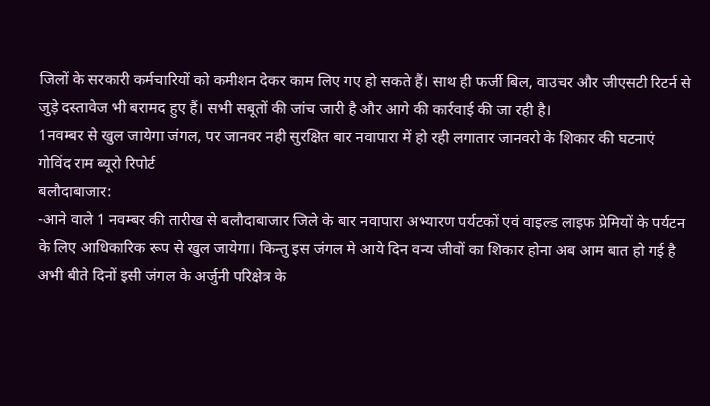जिलों के सरकारी कर्मचारियों को कमीशन देकर काम लिए गए हो सकते हैं। साथ ही फर्जी बिल, वाउचर और जीएसटी रिटर्न से जुड़े दस्तावेज भी बरामद हुए हैं। सभी सबूतों की जांच जारी है और आगे की कार्रवाई की जा रही है।
1नवम्बर से खुल जायेगा जंगल, पर जानवर नही सुरक्षित बार नवापारा में हो रही लगातार जानवरो के शिकार की घटनाएं
गोविंद राम ब्यूरो रिपोर्ट
बलौदाबाजार:
-आने वाले 1 नवम्बर की तारीख से बलौदाबाजार जिले के बार नवापारा अभ्यारण पर्यटकों एवं वाइल्ड लाइफ प्रेमियों के पर्यटन के लिए आधिकारिक रूप से खुल जायेगा। किन्तु इस जंगल मे आये दिन वन्य जीवों का शिकार होना अब आम बात हो गई है अभी बीते दिनों इसी जंगल के अर्जुनी परिक्षेत्र के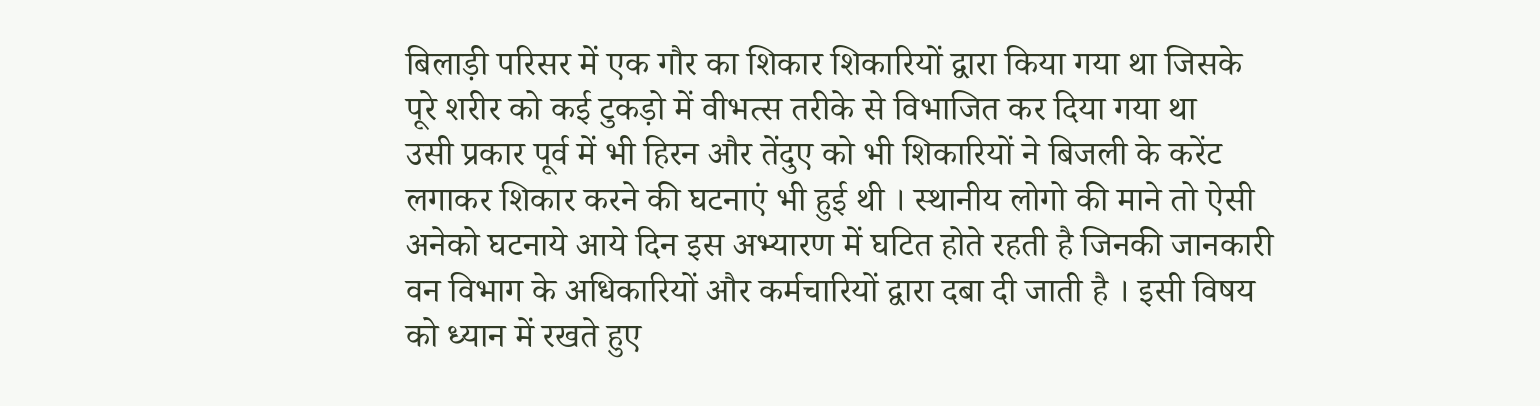बिलाड़ी परिसर में एक गौर का शिकार शिकारियों द्वारा किया गया था जिसके पूरे शरीर को कई टुकड़ो में वीभत्स तरीके से विभाजित कर दिया गया था
उसी प्रकार पूर्व में भी हिरन और तेंदुए को भी शिकारियों ने बिजली के करेंट लगाकर शिकार करने की घटनाएं भी हुई थी । स्थानीय लोगो की माने तो ऐसी अनेको घटनाये आये दिन इस अभ्यारण में घटित होते रहती है जिनकी जानकारी वन विभाग के अधिकारियों और कर्मचारियों द्वारा दबा दी जाती है । इसी विषय को ध्यान में रखते हुए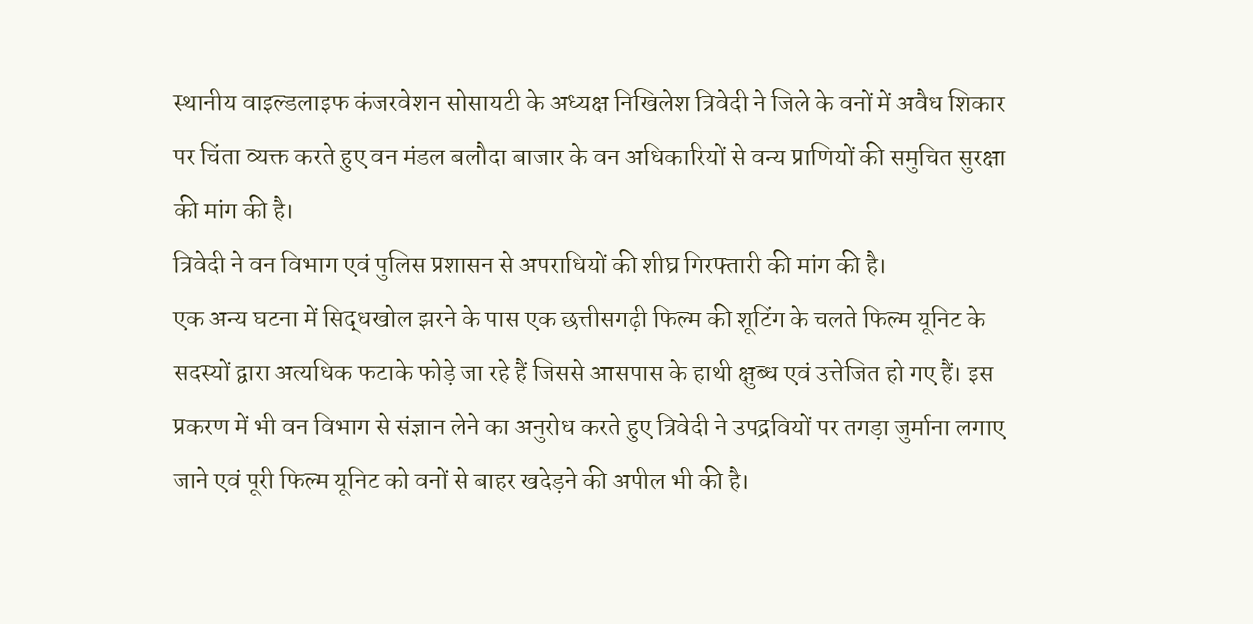स्थानीय वाइल्डलाइफ कंजरवेशन सोसायटी के अध्यक्ष निखिलेश त्रिवेदी ने जिले के वनों में अवैध शिकार पर चिंता व्यक्त करते हुए वन मंडल बलौदा बाजार के वन अधिकारियों से वन्य प्राणियों की समुचित सुरक्षा की मांग की है।
त्रिवेदी ने वन विभाग एवं पुलिस प्रशासन से अपराधियों की शीघ्र गिरफ्तारी की मांग की है।
एक अन्य घटना में सिद्धखोल झरने के पास एक छत्तीसगढ़ी फिल्म की शूटिंग के चलते फिल्म यूनिट के सदस्यों द्वारा अत्यधिक फटाके फोड़े जा रहे हैं जिससे आसपास के हाथी क्षुब्ध एवं उत्तेजित हो गए हैं। इस प्रकरण में भी वन विभाग से संज्ञान लेने का अनुरोध करते हुए त्रिवेदी ने उपद्रवियों पर तगड़ा जुर्माना लगाए जाने एवं पूरी फिल्म यूनिट को वनों से बाहर खदेड़ने की अपील भी की है।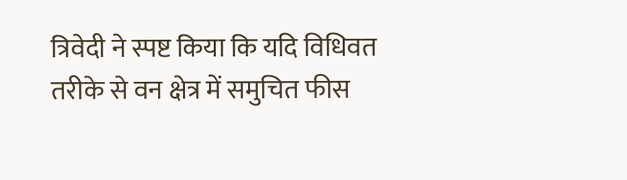त्रिवेदी ने स्पष्ट किया कि यदि विधिवत तरीके से वन क्षेत्र में समुचित फीस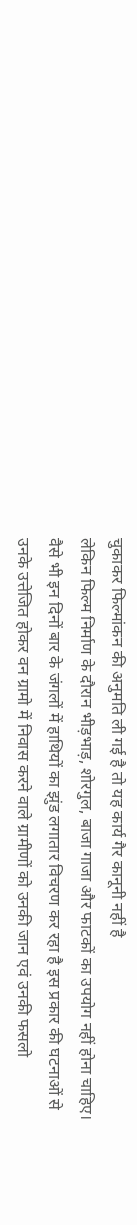चुकाकर फिल्मांकन की अनुमति ली गई है तो यह कार्य गैर कानूनी नहीं है
लेकिन फिल्म निर्माण के दौरान भीड़भाड़, शोरगुल, बाजा गाजा और फाटकों का उपयोग नहीं होना चाहिए। वैसे भी इन दिनों बार के जंगलों में हाथियों का झुंड लगातार विचरण कर रहा है इस प्रकार की घटनाओं से उनके उत्तेजित होकर वन ग्रामो में निवास करने वाले ग्रामीणों को उनकी जान एवं उनकी फसलो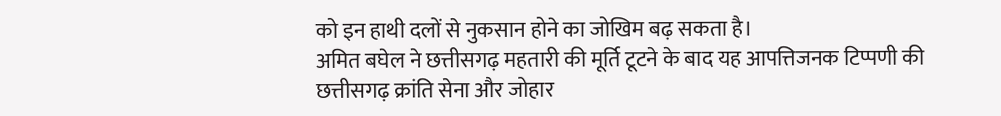को इन हाथी दलों से नुकसान होने का जोखिम बढ़ सकता है।
अमित बघेल ने छत्तीसगढ़ महतारी की मूर्ति टूटने के बाद यह आपत्तिजनक टिप्पणी की
छत्तीसगढ़ क्रांति सेना और जोहार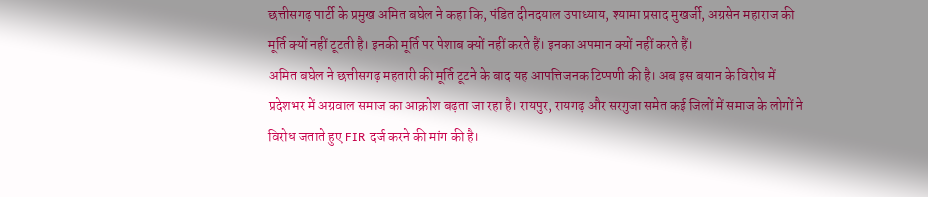छत्तीसगढ़ पार्टी के प्रमुख अमित बघेल ने कहा कि, पंडित दीनदयाल उपाध्याय, श्यामा प्रसाद मुखर्जी, अग्रसेन महाराज की मूर्ति क्यों नहीं टूटती है। इनकी मूर्ति पर पेशाब क्यों नहीं करते हैं। इनका अपमान क्यों नहीं करते हैं।
अमित बघेल ने छत्तीसगढ़ महतारी की मूर्ति टूटने के बाद यह आपत्तिजनक टिप्पणी की है। अब इस बयान के विरोध में प्रदेशभर में अग्रवाल समाज का आक्रोश बढ़ता जा रहा है। रायपुर, रायगढ़ और सरगुजा समेत कई जिलों में समाज के लोगों ने विरोध जताते हुए FIR दर्ज करने की मांग की है।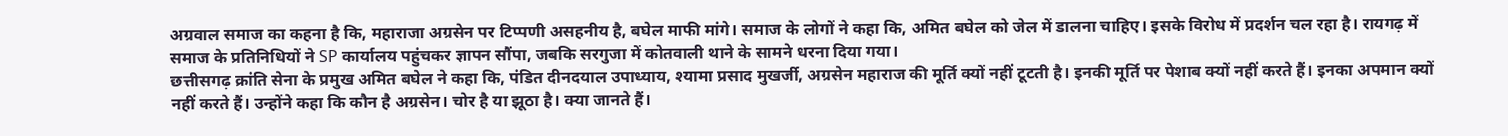अग्रवाल समाज का कहना है कि, महाराजा अग्रसेन पर टिप्पणी असहनीय है, बघेल माफी मांगे। समाज के लोगों ने कहा कि, अमित बघेल को जेल में डालना चाहिए। इसके विरोध में प्रदर्शन चल रहा है। रायगढ़ में समाज के प्रतिनिधियों ने SP कार्यालय पहुंचकर ज्ञापन सौंपा, जबकि सरगुजा में कोतवाली थाने के सामने धरना दिया गया।
छत्तीसगढ़ क्रांति सेना के प्रमुख अमित बघेल ने कहा कि, पंडित दीनदयाल उपाध्याय, श्यामा प्रसाद मुखर्जी, अग्रसेन महाराज की मूर्ति क्यों नहीं टूटती है। इनकी मूर्ति पर पेशाब क्यों नहीं करते हैं। इनका अपमान क्यों नहीं करते हैं। उन्होंने कहा कि कौन है अग्रसेन। चोर है या झूठा है। क्या जानते हैं।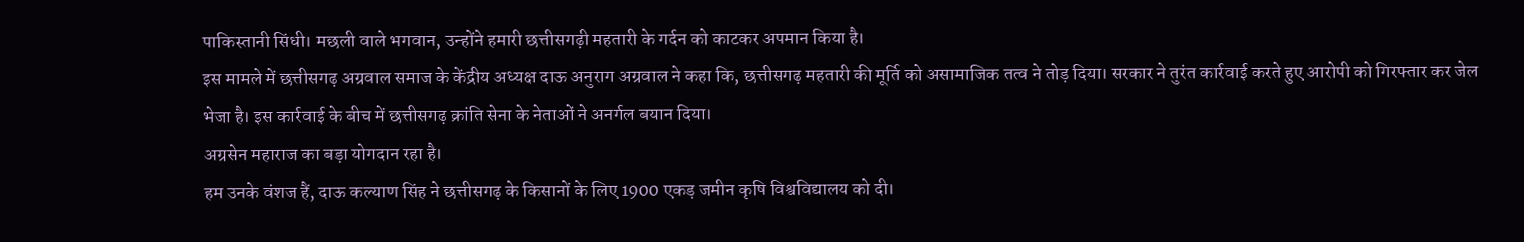पाकिस्तानी सिंधी। मछली वाले भगवान, उन्होंने हमारी छत्तीसगढ़ी महतारी के गर्दन को काटकर अपमान किया है।
इस मामले में छत्तीसगढ़ अग्रवाल समाज के केंद्रीय अध्यक्ष दाऊ अनुराग अग्रवाल ने कहा कि, छत्तीसगढ़ महतारी की मूर्ति को असामाजिक तत्व ने तोड़ दिया। सरकार ने तुरंत कार्रवाई करते हुए आरोपी को गिरफ्तार कर जेल भेजा है। इस कार्रवाई के बीच में छत्तीसगढ़ क्रांति सेना के नेताओं ने अनर्गल बयान दिया।
अग्रसेन महाराज का बड़ा योगदान रहा है।
हम उनके वंशज हैं, दाऊ कल्याण सिंह ने छत्तीसगढ़ के किसानों के लिए 1900 एकड़ जमीन कृषि विश्वविद्यालय को दी।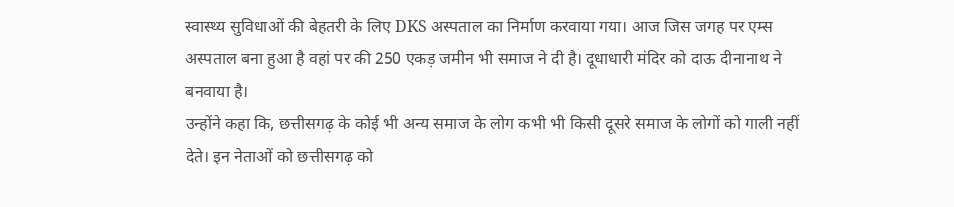स्वास्थ्य सुविधाओं की बेहतरी के लिए DKS अस्पताल का निर्माण करवाया गया। आज जिस जगह पर एम्स अस्पताल बना हुआ है वहां पर की 250 एकड़ जमीन भी समाज ने दी है। दूधाधारी मंदिर को दाऊ दीनानाथ ने बनवाया है।
उन्होंने कहा कि, छत्तीसगढ़ के कोई भी अन्य समाज के लोग कभी भी किसी दूसरे समाज के लोगों को गाली नहीं देते। इन नेताओं को छत्तीसगढ़ को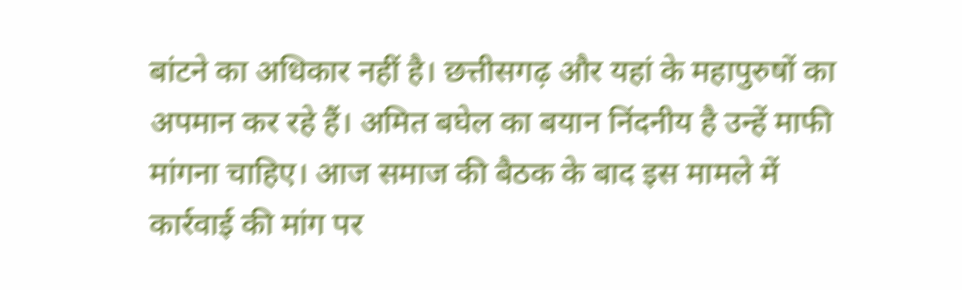बांटने का अधिकार नहीं है। छत्तीसगढ़ और यहां के महापुरुषों का अपमान कर रहे हैं। अमित बघेल का बयान निंदनीय है उन्हें माफी मांगना चाहिए। आज समाज की बैठक के बाद इस मामले में कार्रवाई की मांग पर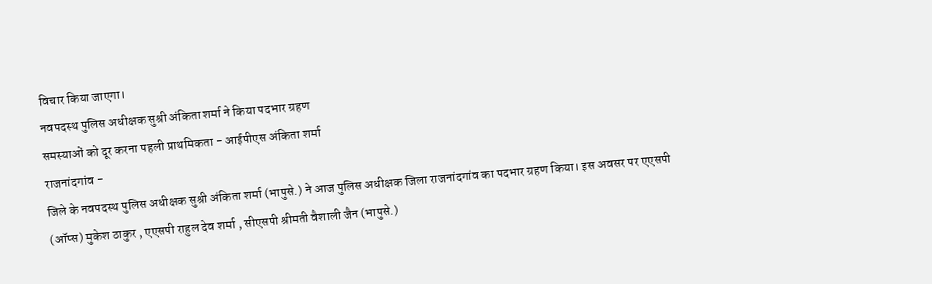विचार किया जाएगा।
नवपदस्थ पुलिस अधीक्षक सुश्री अंकिता शर्मा ने किया पदभार ग्रहण
समस्याओं को दूर करना पहली प्राथमिकता - आईपीएस अंकिता शर्मा
राजनांदगांव -
जिले के नवपदस्थ पुलिस अधीक्षक सुश्री अंकिता शर्मा (भापुसे.) ने आज पुलिस अधीक्षक जिला राजनांदगांव का पदभार ग्रहण किया। इस अवसर पर एएसपी (ऑप्स) मुकेश ठाकुर , एएसपी राहुल देव शर्मा , सीएसपी श्रीमती वैशाली जैन (भापुसे.)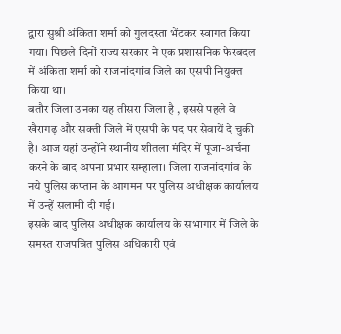द्वारा सुश्री अंकिता शर्मा को गुलदस्ता भेंटकर स्वागत किया गया। पिछले दिनों राज्य सरकार ने एक प्रशासनिक फेरबदल में अंकिता शर्मा को राजनांदगांव जिले का एसपी नियुक्त किया था।
बतौर जिला उनका यह तीसरा जिला है , इससे पहले वे खैरागढ़ और सक्ती जिले में एसपी के पद पर सेवायें दे चुकी है। आज यहां उन्होंने स्थानीय शीतला मंदिर में पूजा-अर्चना करने के बाद अपना प्रभार सम्हाला। जिला राजनांदगांव के नये पुलिस कप्तान के आगमन पर पुलिस अधीक्षक कार्यालय में उन्हें सलामी दी गई।
इसके बाद पुलिस अधीक्षक कार्यालय के सभागार में जिले के समस्त राजपत्रित पुलिस अधिकारी एवं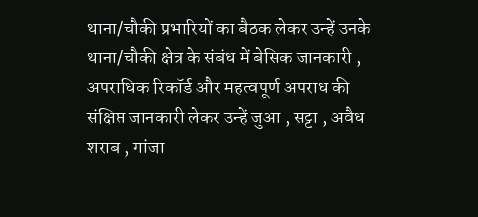थाना/चौकी प्रभारियों का बैठक लेकर उन्हें उनके थाना/चौकी क्षेत्र के संबंध में बेसिक जानकारी , अपराधिक रिकॉर्ड और महत्वपूर्ण अपराध की संक्षिप्त जानकारी लेकर उन्हें जुआ , सट्टा , अवैध शराब , गांजा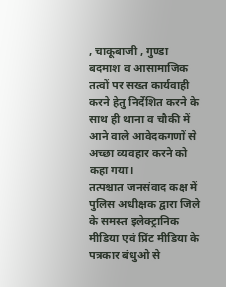, चाकूबाजी , गुण्डा बदमाश व आसामाजिक तत्वों पर सख्त कार्यवाही करने हेतु निर्देशित करने के साथ ही थाना व चौकी में आने वाले आवेदकगणों से अच्छा व्यवहार करने को कहा गया।
तत्पश्चात जनसंवाद कक्ष में पुलिस अधीक्षक द्वारा जिले के समस्त इलेक्ट्रानिक मीडिया एवं प्रिंट मीडिया के पत्रकार बंधुओ से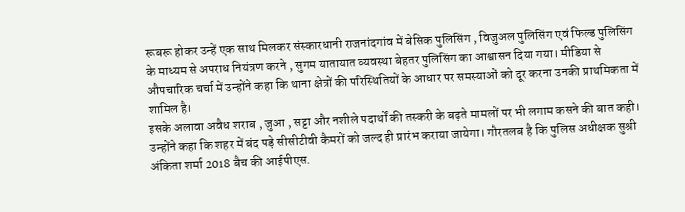रूबरू होकर उन्हें एक साथ मिलकर संस्कारधानी राजनांदगांव में बेसिक पुलिसिंग , विजुअल पुलिसिंग एवं फिल्ड पुलिसिंग के माध्यम से अपराध नियंत्रण करने , सुगम यातायात व्यवस्था बेहतर पुलिसिंग का आश्वासन दिया गया। मीडिया से औपचारिक चर्चा में उन्होंने कहा कि थाना क्षेत्रों की परिस्थितियों के आधार पर समस्याओं को दूर करना उनकी प्राथमिकता में शामिल है।
इसके अलावा अवैध शराब , जुआ , सट्टा और नशीले पदार्थों की तस्करी के बढ़ते मामलों पर भी लगाम कसने की बात कही। उन्होंने कहा कि शहर में बंद पड़े सीसीटीवी कैमरों को जल्द ही प्रारंभ कराया जायेगा। गौरतलब है कि पुलिस अधीक्षक सुश्री अंकिता शर्मा 2018 बैच की आईपीएस.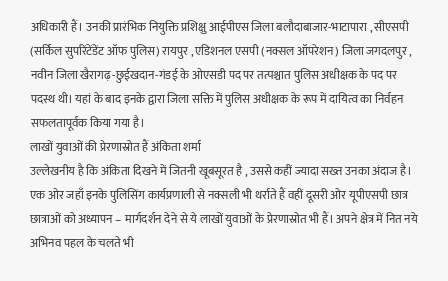अधिकारी हैं। उनकी प्रारंभिक नियुक्ति प्रशिक्षु आईपीएस जिला बलौदाबाजार-भाटापारा , सीएसपी (सर्किल सुपरिंटेंडेंट ऑफ पुलिस) रायपुर , एडिशनल एसपी (नक्सल ऑपरेशन) जिला जगदलपुर , नवीन जिला खैरागढ़-छुईखदान-गंडई के ओएसडी पद पर तत्पश्चात पुलिस अधीक्षक के पद पर पदस्थ थी। यहां के बाद इनके द्वारा जिला सक्ति में पुलिस अधीक्षक के रूप में दायित्व का निर्वहन सफलतापूर्वक किया गया है।
लाखों युवाओं की प्रेरणास्रोत हैं अंकिता शर्मा
उल्लेखनीय है कि अंकिता दिखने में जितनी खूबसूरत है , उससे कहीं ज्यादा सख्त उनका अंदाज है। एक ओर जहाँ इनके पुलिसिंग कार्यप्रणाली से नक्सली भी थर्राते हैं वहीं दूसरी ओर यूपीएसपी छात्र छात्राओं को अध्यापन – मार्गदर्शन देने से ये लाखों युवाओं के प्रेरणास्रोत भी हैं। अपने क्षेत्र में नित नये अभिनव पहल के चलते भी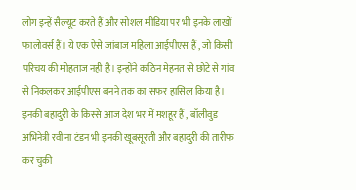लोग इन्हें सैल्यूट करते हैं और सोशल मीडिया पर भी इनके लाखों फालोवर्स हैं। ये एक ऐसे जांबाज महिला आईपीएस हैं , जो किसी परिचय की मोहताज नही है। इन्होंने कठिन मेहनत से छोटे से गांव से निकलकर आईपीएस बनने तक का सफर हासिल किया है। इनकी बहादुरी के किस्से आज देश भर में मशहूर हैं , बॉलीवुड अभिनेत्री रवीना टंडन भी इनकी खूबसूरती और बहादुरी की तारीफ कर चुकी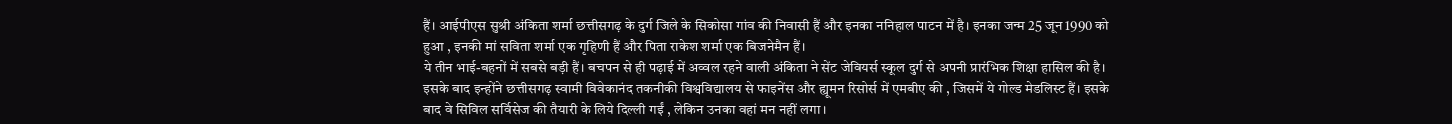हैं। आईपीएस सुश्री अंकिता शर्मा छत्तीसगढ़ के दुर्ग जिले के सिकोसा गांव की निवासी हैं और इनका ननिहाल पाटन में है। इनका जन्म 25 जून 1990 को हुआ , इनकी मां सविता शर्मा एक गृहिणी हैं और पिता राकेश शर्मा एक बिजनेमैन हैं।
ये तीन भाई-बहनों में सबसे बड़ी हैं। बचपन से ही पढ़ाई में अव्वल रहने वाली अंकिता ने सेंट जेवियर्स स्कूल दुर्ग से अपनी प्रारंभिक शिक्षा हासिल की है। इसके बाद इन्होंने छत्तीसगढ़ स्वामी विवेकानंद तकनीकी विश्वविद्यालय से फाइनेंस और ह्यूमन रिसोर्स में एमबीए की , जिसमें ये गोल्ड मेडलिस्ट हैं। इसके बाद वे सिविल सर्विसेज की तैयारी के लिये दिल्ली गईं , लेकिन उनका वहां मन नहीं लगा।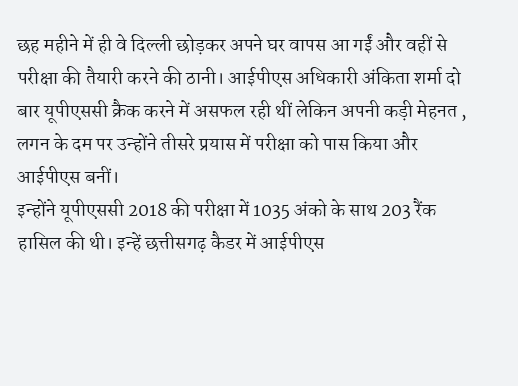छह महीने में ही वे दिल्ली छोड़कर अपने घर वापस आ गईं और वहीं से परीक्षा की तैयारी करने की ठानी। आईपीएस अधिकारी अंकिता शर्मा दो बार यूपीएससी क्रैक करने में असफल रही थीं लेकिन अपनी कड़ी मेहनत , लगन के दम पर उन्होंने तीसरे प्रयास में परीक्षा को पास किया और आईपीएस बनीं।
इन्होंने यूपीएससी 2018 की परीक्षा में 1035 अंको के साथ 203 रैंक हासिल की थी। इन्हें छत्तीसगढ़ कैडर में आईपीएस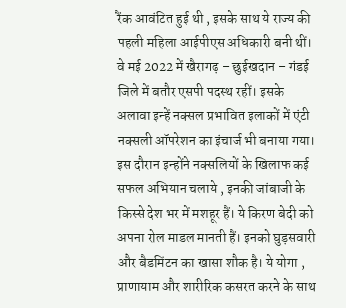रैंक आवंटित हुई थी , इसके साथ ये राज्य की पहली महिला आईपीएस अधिकारी बनी थीं। वे मई 2022 में खैरागढ़ – छुईखदान – गंडई जिले में बतौर एसपी पदस्थ रहीं। इसके अलावा इन्हें नक्सल प्रभावित इलाकों में एंटी नक्सली ऑपरेशन का इंचार्ज भी बनाया गया। इस दौरान इन्होंने नक्सलियों के खिलाफ कई सफल अभियान चलाये , इनकी जांबाजी के किस्से देश भर में मशहूर हैं। ये किरण बेदी को अपना रोल माडल मानती हैं। इनको घुड़सवारी और बैडमिंटन का खासा शौक है। ये योगा , प्राणायाम और शारीरिक कसरत करने के साथ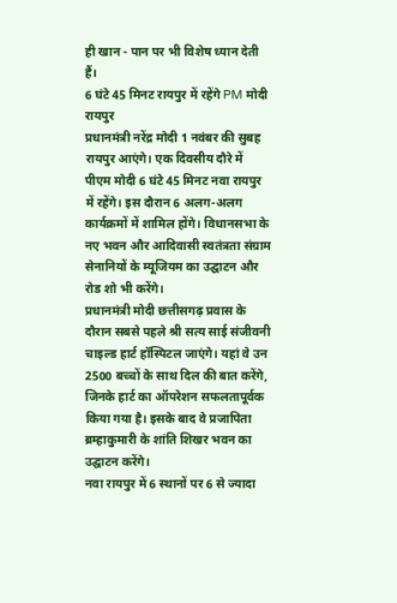ही खान - पान पर भी विशेष ध्यान देती हैं।
6 घंटे 45 मिनट रायपुर में रहेंगे PM मोदी
रायपुर
प्रधानमंत्री नरेंद्र मोदी 1 नवंबर की सुबह रायपुर आएंगे। एक दिवसीय दौरे में पीएम मोदी 6 घंटे 45 मिनट नवा रायपुर में रहेंगे। इस दौरान 6 अलग-अलग कार्यक्रमों में शामिल होंगे। विधानसभा के नए भवन और आदिवासी स्वतंत्रता संग्राम सेनानियों के म्यूजियम का उद्घाटन और रोड शो भी करेंगे।
प्रधानमंत्री मोदी छत्तीसगढ़ प्रवास के दौरान सबसे पहले श्री सत्य साई संजीवनी चाइल्ड हार्ट हॉस्पिटल जाएंगे। यहां वे उन 2500 बच्चों के साथ दिल की बात करेंगे, जिनके हार्ट का ऑपरेशन सफलतापूर्वक किया गया है। इसके बाद वे प्रजापिता ब्रम्हाकुमारी के शांति शिखर भवन का उद्घाटन करेंगे।
नवा रायपुर में 6 स्थानों पर 6 से ज्यादा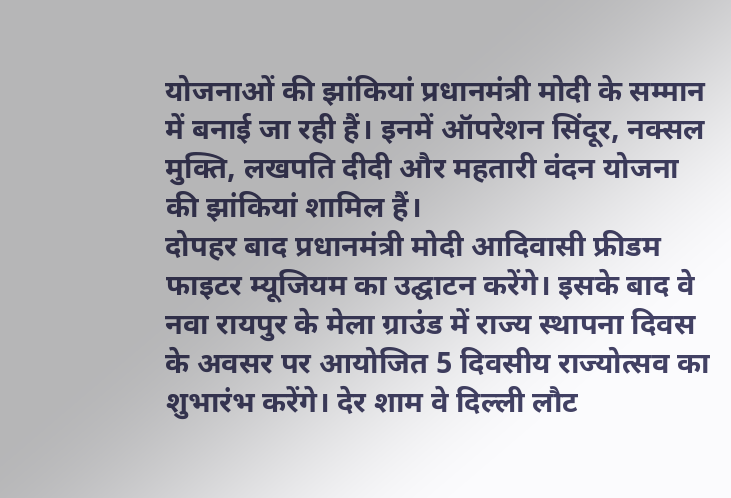योजनाओं की झांकियां प्रधानमंत्री मोदी के सम्मान में बनाई जा रही हैं। इनमें ऑपरेशन सिंदूर, नक्सल मुक्ति, लखपति दीदी और महतारी वंदन योजना की झांकियां शामिल हैं।
दोपहर बाद प्रधानमंत्री मोदी आदिवासी फ्रीडम फाइटर म्यूजियम का उद्घाटन करेंगे। इसके बाद वे नवा रायपुर के मेला ग्राउंड में राज्य स्थापना दिवस के अवसर पर आयोजित 5 दिवसीय राज्योत्सव का शुभारंभ करेंगे। देर शाम वे दिल्ली लौट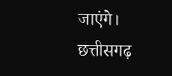जाएंगे।
छत्तीसगढ़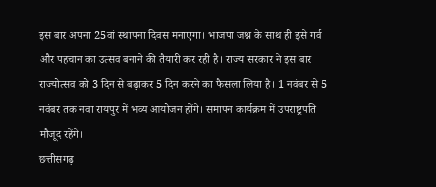इस बार अपना 25वां स्थापना दिवस मनाएगा। भाजपा जश्न के साथ ही इसे गर्व और पहचान का उत्सव बनाने की तैयारी कर रही है। राज्य सरकार ने इस बार राज्योत्सव को 3 दिन से बढ़ाकर 5 दिन करने का फैसला लिया है। 1 नवंबर से 5 नवंबर तक नवा रायपुर में भव्य आयोजन होंगे। समापन कार्यक्रम में उपराष्ट्रपति मौजूद रहेंगे।
छत्तीसगढ़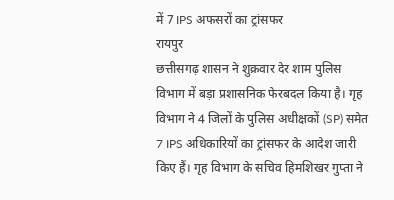में 7 IPS अफसरों का ट्रांसफर
रायपुर
छत्तीसगढ़ शासन ने शुक्रवार देर शाम पुलिस विभाग में बड़ा प्रशासनिक फेरबदल किया है। गृह विभाग ने 4 जिलों के पुलिस अधीक्षकों (SP) समेत 7 IPS अधिकारियों का ट्रांसफर के आदेश जारी किए हैं। गृह विभाग के सचिव हिमशिखर गुप्ता ने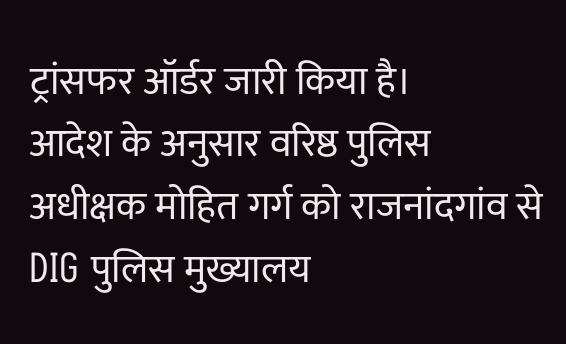ट्रांसफर ऑर्डर जारी किया है।
आदेश के अनुसार वरिष्ठ पुलिस अधीक्षक मोहित गर्ग को राजनांदगांव से DIG पुलिस मुख्यालय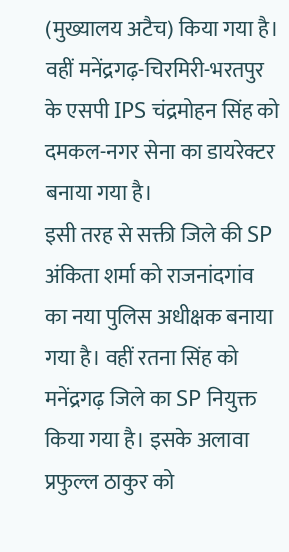(मुख्यालय अटैच) किया गया है। वहीं मनेंद्रगढ़-चिरमिरी-भरतपुर के एसपी IPS चंद्रमोहन सिंह को दमकल-नगर सेना का डायरेक्टर बनाया गया है।
इसी तरह से सक्ती जिले की SP अंकिता शर्मा को राजनांदगांव का नया पुलिस अधीक्षक बनाया गया है। वहीं रतना सिंह को मनेंद्रगढ़ जिले का SP नियुक्त किया गया है। इसके अलावा प्रफुल्ल ठाकुर को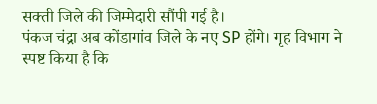सक्ती जिले की जिम्मेदारी सौंपी गई है।
पंकज चंद्रा अब कोंडागांव जिले के नए SP होंगे। गृह विभाग ने स्पष्ट किया है कि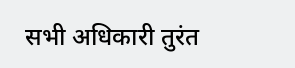सभी अधिकारी तुरंत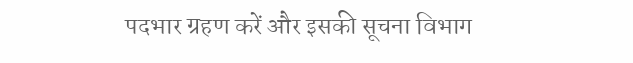पदभार ग्रहण करें और इसकी सूचना विभाग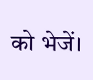को भेजें।